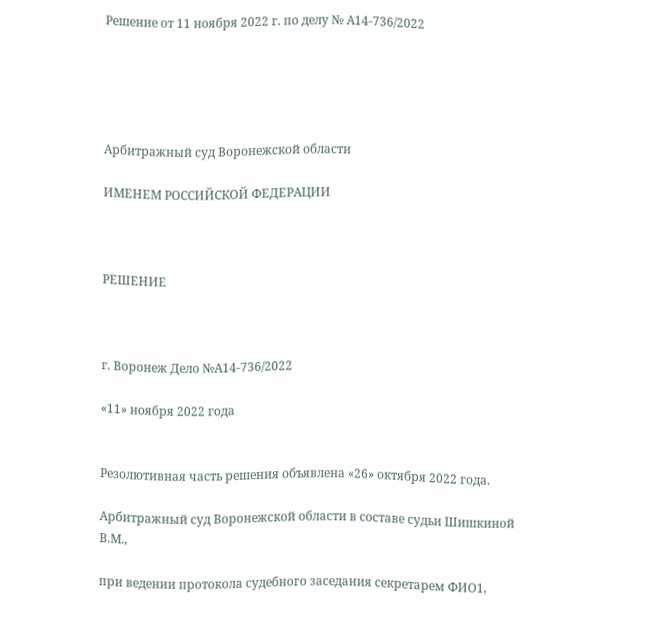Решение от 11 ноября 2022 г. по делу № А14-736/2022





Арбитражный суд Воронежской области

ИМЕНЕМ РОССИЙСКОЙ ФЕДЕРАЦИИ



РЕШЕНИЕ



г. Воронеж Дело №А14-736/2022

«11» ноября 2022 года


Резолютивная часть решения объявлена «26» октября 2022 года.

Арбитражный суд Воронежской области в составе судьи Шишкиной В.М.,

при ведении протокола судебного заседания секретарем ФИО1,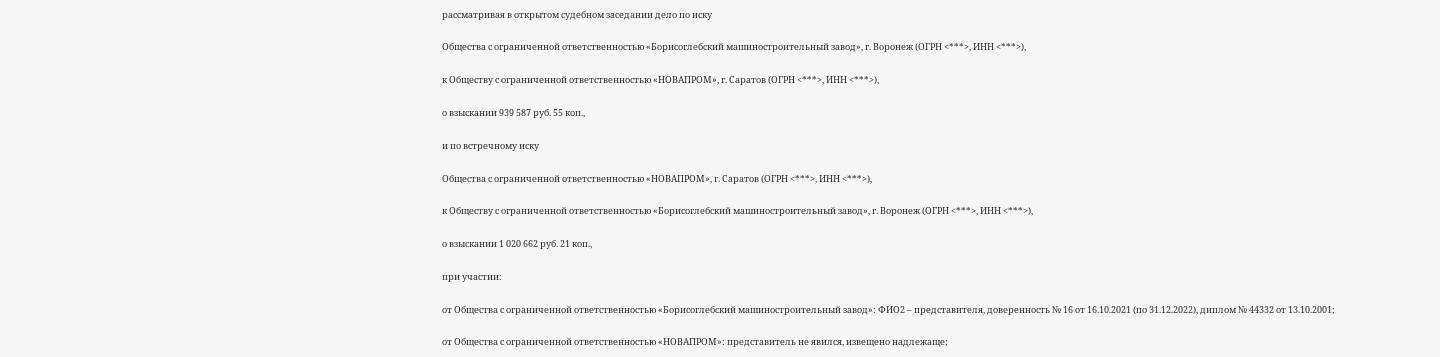рассматривая в открытом судебном заседании дело по иску

Общества с ограниченной ответственностью «Борисоглебский машиностроительный завод», г. Воронеж (ОГРН <***>, ИНН <***>),

к Обществу с ограниченной ответственностью «НОВАПРОМ», г. Саратов (ОГРН <***>, ИНН <***>),

о взыскании 939 587 руб. 55 коп.,

и по встречному иску

Общества с ограниченной ответственностью «НОВАПРОМ», г. Саратов (ОГРН <***>, ИНН <***>),

к Обществу с ограниченной ответственностью «Борисоглебский машиностроительный завод», г. Воронеж (ОГРН <***>, ИНН <***>),

о взыскании 1 020 662 руб. 21 коп.,

при участии:

от Общества с ограниченной ответственностью «Борисоглебский машиностроительный завод»: ФИО2 – представителя, доверенность № 16 от 16.10.2021 (по 31.12.2022), диплом № 44332 от 13.10.2001;

от Общества с ограниченной ответственностью «НОВАПРОМ»: представитель не явился, извещено надлежаще;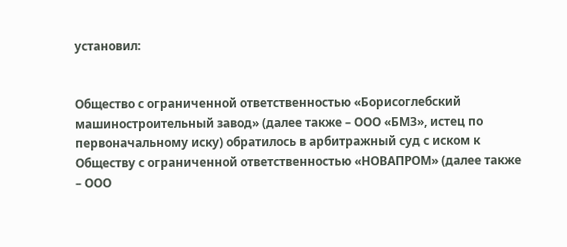установил:


Общество с ограниченной ответственностью «Борисоглебский машиностроительный завод» (далее также – ООО «БМЗ», истец по первоначальному иску) обратилось в арбитражный суд с иском к Обществу с ограниченной ответственностью «НОВАПРОМ» (далее также – ООО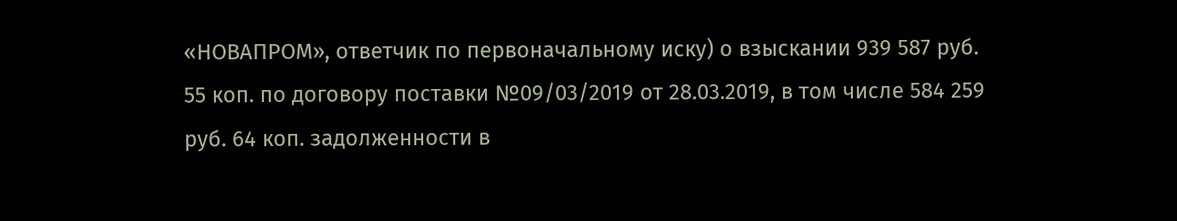«НОВАПРОМ», ответчик по первоначальному иску) о взыскании 939 587 руб. 55 коп. по договору поставки №09/03/2019 от 28.03.2019, в том числе 584 259 руб. 64 коп. задолженности в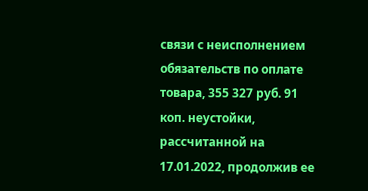связи с неисполнением обязательств по оплате товара, 355 327 руб. 91 коп. неустойки, рассчитанной на 17.01.2022, продолжив ее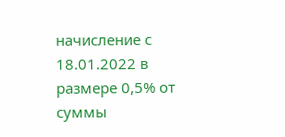начисление с 18.01.2022 в размере 0,5% от суммы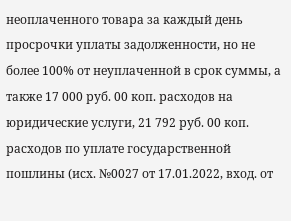неоплаченного товара за каждый день просрочки уплаты задолженности, но не более 100% от неуплаченной в срок суммы, а также 17 000 руб. 00 коп. расходов на юридические услуги, 21 792 руб. 00 коп. расходов по уплате государственной пошлины (исх. №0027 от 17.01.2022, вход. от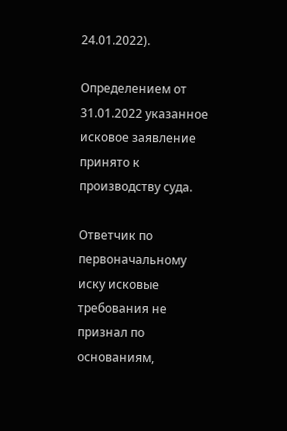24.01.2022).

Определением от 31.01.2022 указанное исковое заявление принято к производству суда.

Ответчик по первоначальному иску исковые требования не признал по основаниям,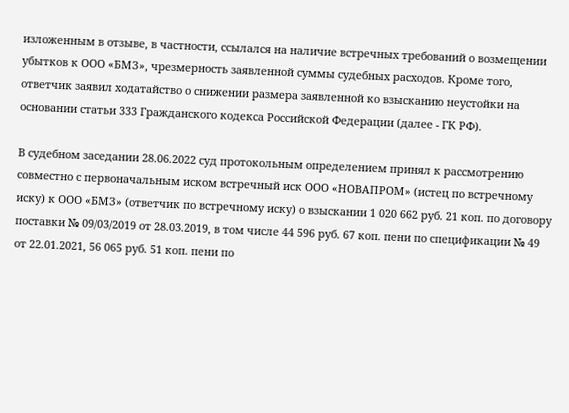изложенным в отзыве, в частности, ссылался на наличие встречных требований о возмещении убытков к ООО «БМЗ», чрезмерность заявленной суммы судебных расходов. Кроме того, ответчик заявил ходатайство о снижении размера заявленной ко взысканию неустойки на основании статьи 333 Гражданского кодекса Российской Федерации (далее - ГК РФ).

В судебном заседании 28.06.2022 суд протокольным определением принял к рассмотрению совместно с первоначальным иском встречный иск ООО «НОВАПРОМ» (истец по встречному иску) к ООО «БМЗ» (ответчик по встречному иску) о взыскании 1 020 662 руб. 21 коп. по договору поставки № 09/03/2019 от 28.03.2019, в том числе 44 596 руб. 67 коп. пени по спецификации № 49 от 22.01.2021, 56 065 руб. 51 коп. пени по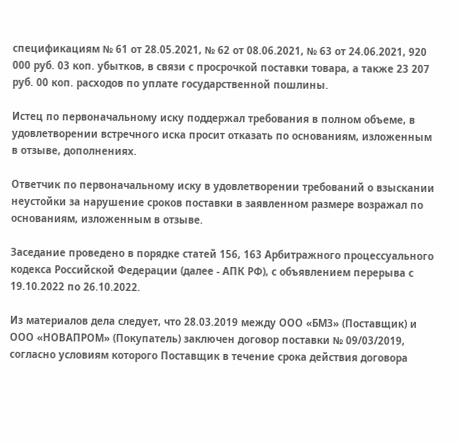спецификациям № 61 от 28.05.2021, № 62 от 08.06.2021, № 63 от 24.06.2021, 920 000 руб. 03 коп. убытков, в связи с просрочкой поставки товара, а также 23 207 руб. 00 коп. расходов по уплате государственной пошлины.

Истец по первоначальному иску поддержал требования в полном объеме, в удовлетворении встречного иска просит отказать по основаниям, изложенным в отзыве, дополнениях.

Ответчик по первоначальному иску в удовлетворении требований о взыскании неустойки за нарушение сроков поставки в заявленном размере возражал по основаниям, изложенным в отзыве.

Заседание проведено в порядке статей 156, 163 Арбитражного процессуального кодекса Российской Федерации (далее - АПК РФ), с объявлением перерыва с 19.10.2022 по 26.10.2022.

Из материалов дела следует, что 28.03.2019 между ООО «БМЗ» (Поставщик) и ООО «НОВАПРОМ» (Покупатель) заключен договор поставки № 09/03/2019, согласно условиям которого Поставщик в течение срока действия договора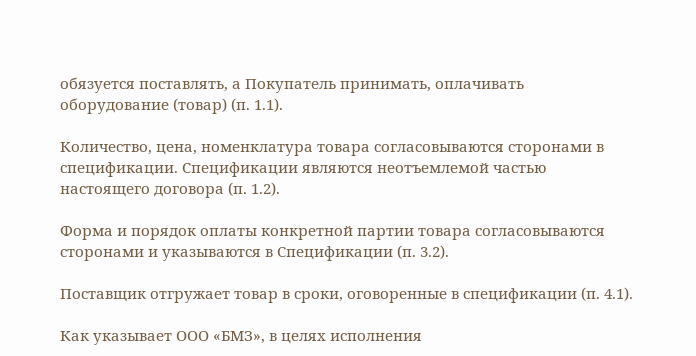обязуется поставлять, а Покупатель принимать, оплачивать оборудование (товар) (п. 1.1).

Количество, цена, номенклатура товара согласовываются сторонами в спецификации. Спецификации являются неотъемлемой частью настоящего договора (п. 1.2).

Форма и порядок оплаты конкретной партии товара согласовываются сторонами и указываются в Спецификации (п. 3.2).

Поставщик отгружает товар в сроки, оговоренные в спецификации (п. 4.1).

Как указывает ООО «БМЗ», в целях исполнения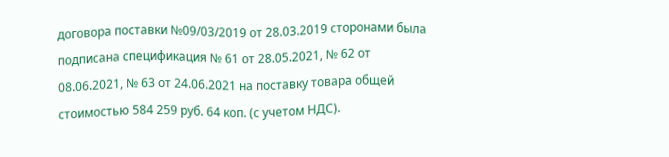договора поставки №09/03/2019 от 28.03.2019 сторонами была подписана спецификация № 61 от 28.05.2021, № 62 от 08.06.2021, № 63 от 24.06.2021 на поставку товара общей стоимостью 584 259 руб. 64 коп. (с учетом НДС).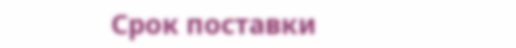Срок поставки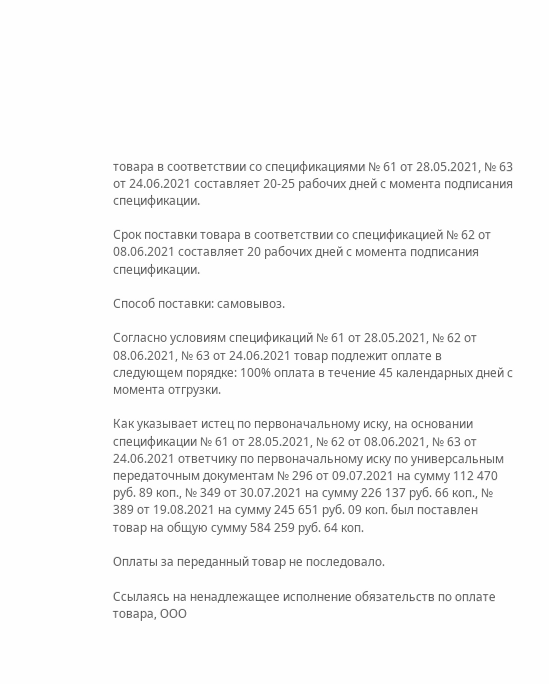товара в соответствии со спецификациями № 61 от 28.05.2021, № 63 от 24.06.2021 составляет 20-25 рабочих дней с момента подписания спецификации.

Срок поставки товара в соответствии со спецификацией № 62 от 08.06.2021 составляет 20 рабочих дней с момента подписания спецификации.

Способ поставки: самовывоз.

Согласно условиям спецификаций № 61 от 28.05.2021, № 62 от 08.06.2021, № 63 от 24.06.2021 товар подлежит оплате в следующем порядке: 100% оплата в течение 45 календарных дней с момента отгрузки.

Как указывает истец по первоначальному иску, на основании спецификации № 61 от 28.05.2021, № 62 от 08.06.2021, № 63 от 24.06.2021 ответчику по первоначальному иску по универсальным передаточным документам № 296 от 09.07.2021 на сумму 112 470 руб. 89 коп., № 349 от 30.07.2021 на сумму 226 137 руб. 66 коп., № 389 от 19.08.2021 на сумму 245 651 руб. 09 коп. был поставлен товар на общую сумму 584 259 руб. 64 коп.

Оплаты за переданный товар не последовало.

Ссылаясь на ненадлежащее исполнение обязательств по оплате товара, ООО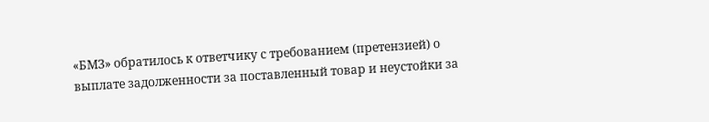«БМЗ» обратилось к ответчику с требованием (претензией) о выплате задолженности за поставленный товар и неустойки за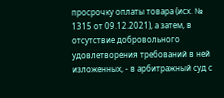просрочку оплаты товара (исх. № 1315 от 09.12.2021), а затем, в отсутствие добровольного удовлетворения требований в ней изложенных, - в арбитражный суд с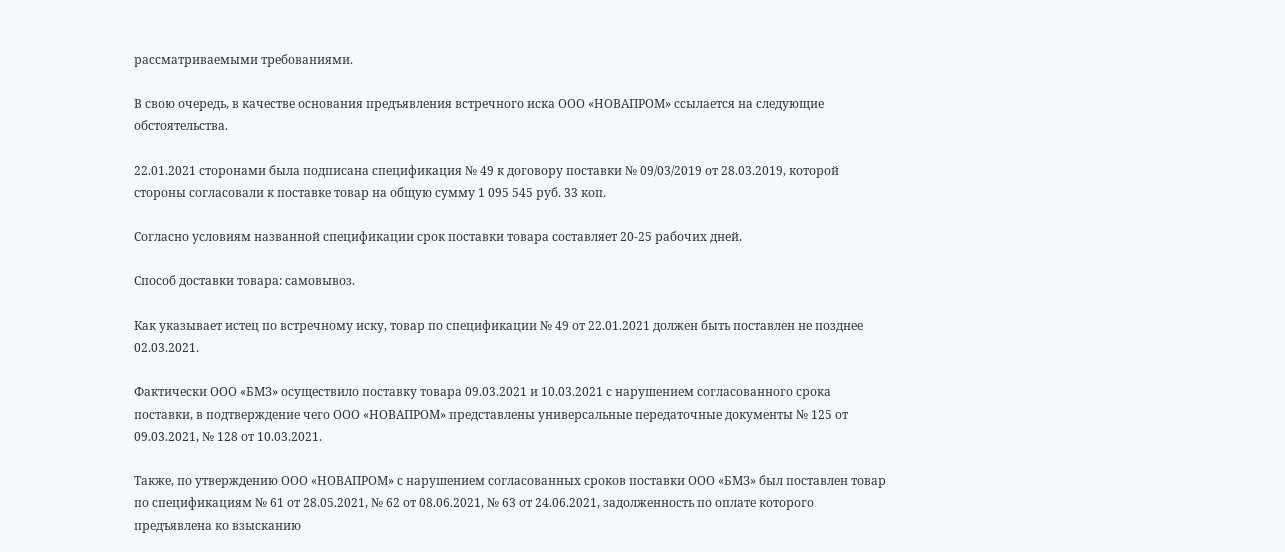рассматриваемыми требованиями.

В свою очередь, в качестве основания предъявления встречного иска ООО «НОВАПРОМ» ссылается на следующие обстоятельства.

22.01.2021 сторонами была подписана спецификация № 49 к договору поставки № 09/03/2019 от 28.03.2019, которой стороны согласовали к поставке товар на общую сумму 1 095 545 руб. 33 коп.

Согласно условиям названной спецификации срок поставки товара составляет 20-25 рабочих дней.

Способ доставки товара: самовывоз.

Как указывает истец по встречному иску, товар по спецификации № 49 от 22.01.2021 должен быть поставлен не позднее 02.03.2021.

Фактически ООО «БМЗ» осуществило поставку товара 09.03.2021 и 10.03.2021 с нарушением согласованного срока поставки, в подтверждение чего ООО «НОВАПРОМ» представлены универсальные передаточные документы № 125 от 09.03.2021, № 128 от 10.03.2021.

Также, по утверждению ООО «НОВАПРОМ» с нарушением согласованных сроков поставки ООО «БМЗ» был поставлен товар по спецификациям № 61 от 28.05.2021, № 62 от 08.06.2021, № 63 от 24.06.2021, задолженность по оплате которого предъявлена ко взысканию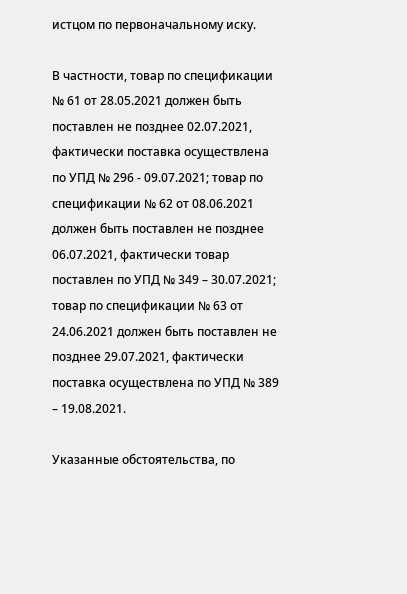истцом по первоначальному иску.

В частности, товар по спецификации № 61 от 28.05.2021 должен быть поставлен не позднее 02.07.2021, фактически поставка осуществлена по УПД № 296 - 09.07.2021; товар по спецификации № 62 от 08.06.2021 должен быть поставлен не позднее 06.07.2021, фактически товар поставлен по УПД № 349 – 30.07.2021; товар по спецификации № 63 от 24.06.2021 должен быть поставлен не позднее 29.07.2021, фактически поставка осуществлена по УПД № 389 – 19.08.2021.

Указанные обстоятельства, по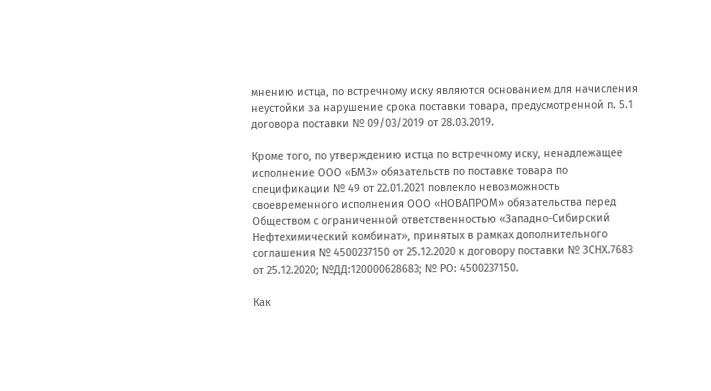мнению истца, по встречному иску являются основанием для начисления неустойки за нарушение срока поставки товара, предусмотренной п. 5.1 договора поставки № 09/03/2019 от 28.03.2019.

Кроме того, по утверждению истца по встречному иску, ненадлежащее исполнение ООО «БМЗ» обязательств по поставке товара по спецификации № 49 от 22.01.2021 повлекло невозможность своевременного исполнения ООО «НОВАПРОМ» обязательства перед Обществом с ограниченной ответственностью «Западно-Сибирский Нефтехимический комбинат», принятых в рамках дополнительного соглашения № 4500237150 от 25.12.2020 к договору поставки № ЗСНХ.7683 от 25.12.2020; №ДД:120000628683; № РО: 4500237150.

Как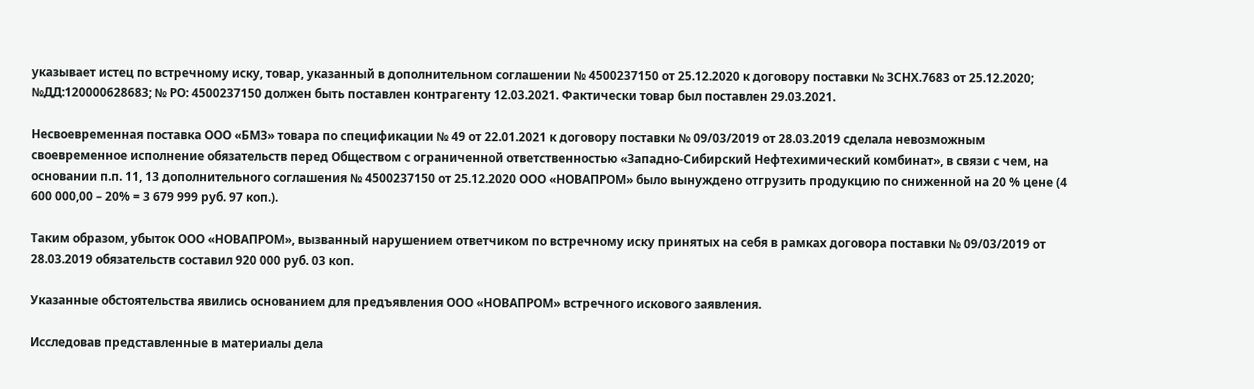указывает истец по встречному иску, товар, указанный в дополнительном соглашении № 4500237150 от 25.12.2020 к договору поставки № ЗСНХ.7683 от 25.12.2020; №ДД:120000628683; № РО: 4500237150 должен быть поставлен контрагенту 12.03.2021. Фактически товар был поставлен 29.03.2021.

Несвоевременная поставка ООО «БМЗ» товара по спецификации № 49 от 22.01.2021 к договору поставки № 09/03/2019 от 28.03.2019 сделала невозможным своевременное исполнение обязательств перед Обществом с ограниченной ответственностью «Западно-Сибирский Нефтехимический комбинат», в связи с чем, на основании п.п. 11, 13 дополнительного соглашения № 4500237150 от 25.12.2020 ООО «НОВАПРОМ» было вынуждено отгрузить продукцию по сниженной на 20 % цене (4 600 000,00 – 20% = 3 679 999 руб. 97 коп.).

Таким образом, убыток ООО «НОВАПРОМ», вызванный нарушением ответчиком по встречному иску принятых на себя в рамках договора поставки № 09/03/2019 от 28.03.2019 обязательств составил 920 000 руб. 03 коп.

Указанные обстоятельства явились основанием для предъявления ООО «НОВАПРОМ» встречного искового заявления.

Исследовав представленные в материалы дела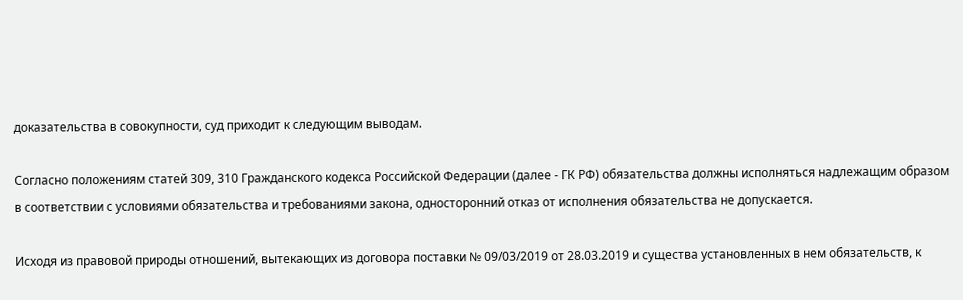доказательства в совокупности, суд приходит к следующим выводам.

Согласно положениям статей 309, 310 Гражданского кодекса Российской Федерации (далее - ГК РФ) обязательства должны исполняться надлежащим образом в соответствии с условиями обязательства и требованиями закона, односторонний отказ от исполнения обязательства не допускается.

Исходя из правовой природы отношений, вытекающих из договора поставки № 09/03/2019 от 28.03.2019 и существа установленных в нем обязательств, к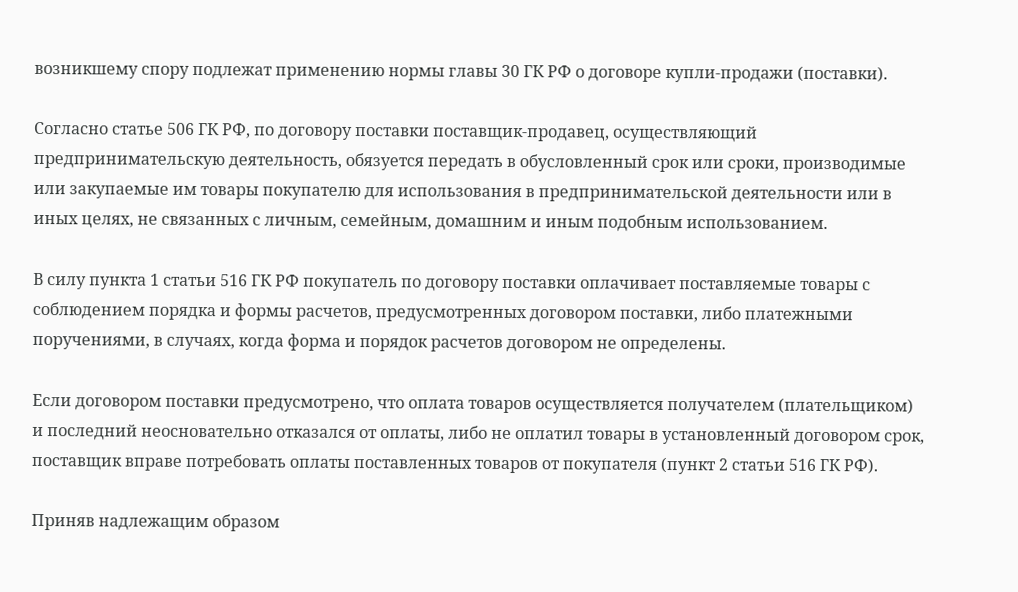возникшему спору подлежат применению нормы главы 30 ГК РФ о договоре купли-продажи (поставки).

Согласно статье 506 ГК РФ, по договору поставки поставщик-продавец, осуществляющий предпринимательскую деятельность, обязуется передать в обусловленный срок или сроки, производимые или закупаемые им товары покупателю для использования в предпринимательской деятельности или в иных целях, не связанных с личным, семейным, домашним и иным подобным использованием.

В силу пункта 1 статьи 516 ГК РФ покупатель по договору поставки оплачивает поставляемые товары с соблюдением порядка и формы расчетов, предусмотренных договором поставки, либо платежными поручениями, в случаях, когда форма и порядок расчетов договором не определены.

Если договором поставки предусмотрено, что оплата товаров осуществляется получателем (плательщиком) и последний неосновательно отказался от оплаты, либо не оплатил товары в установленный договором срок, поставщик вправе потребовать оплаты поставленных товаров от покупателя (пункт 2 статьи 516 ГК РФ).

Приняв надлежащим образом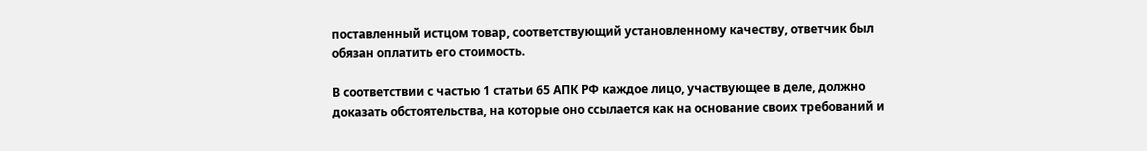поставленный истцом товар, соответствующий установленному качеству, ответчик был обязан оплатить его стоимость.

В соответствии с частью 1 статьи 65 АПК РФ каждое лицо, участвующее в деле, должно доказать обстоятельства, на которые оно ссылается как на основание своих требований и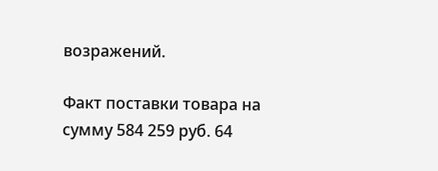возражений.

Факт поставки товара на сумму 584 259 руб. 64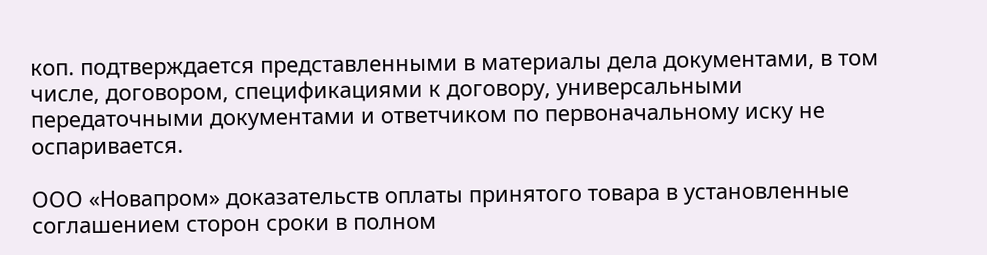коп. подтверждается представленными в материалы дела документами, в том числе, договором, спецификациями к договору, универсальными передаточными документами и ответчиком по первоначальному иску не оспаривается.

ООО «Новапром» доказательств оплаты принятого товара в установленные соглашением сторон сроки в полном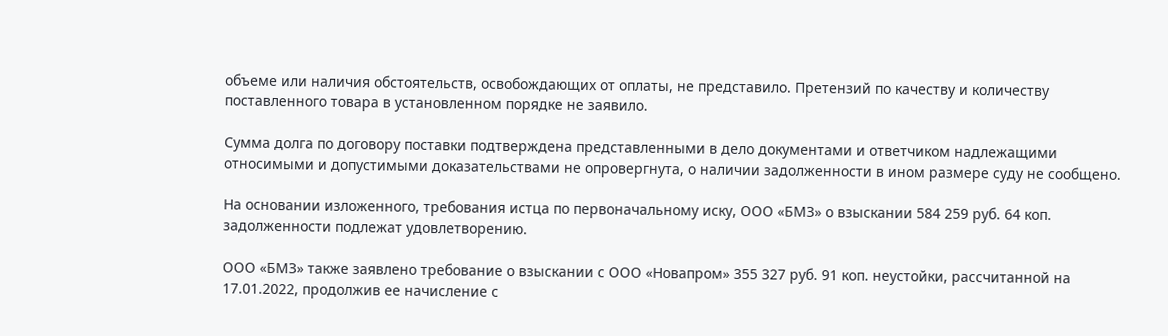объеме или наличия обстоятельств, освобождающих от оплаты, не представило. Претензий по качеству и количеству поставленного товара в установленном порядке не заявило.

Сумма долга по договору поставки подтверждена представленными в дело документами и ответчиком надлежащими относимыми и допустимыми доказательствами не опровергнута, о наличии задолженности в ином размере суду не сообщено.

На основании изложенного, требования истца по первоначальному иску, ООО «БМЗ» о взыскании 584 259 руб. 64 коп. задолженности подлежат удовлетворению.

ООО «БМЗ» также заявлено требование о взыскании с ООО «Новапром» 355 327 руб. 91 коп. неустойки, рассчитанной на 17.01.2022, продолжив ее начисление с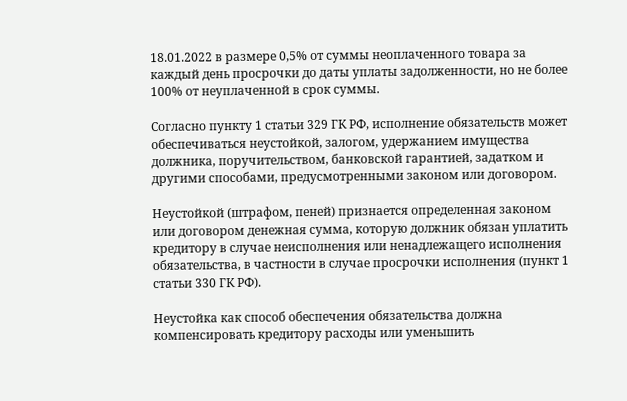18.01.2022 в размере 0,5% от суммы неоплаченного товара за каждый день просрочки до даты уплаты задолженности, но не более 100% от неуплаченной в срок суммы.

Согласно пункту 1 статьи 329 ГК РФ, исполнение обязательств может обеспечиваться неустойкой, залогом, удержанием имущества должника, поручительством, банковской гарантией, задатком и другими способами, предусмотренными законом или договором.

Неустойкой (штрафом, пеней) признается определенная законом или договором денежная сумма, которую должник обязан уплатить кредитору в случае неисполнения или ненадлежащего исполнения обязательства, в частности в случае просрочки исполнения (пункт 1 статьи 330 ГК РФ).

Неустойка как способ обеспечения обязательства должна компенсировать кредитору расходы или уменьшить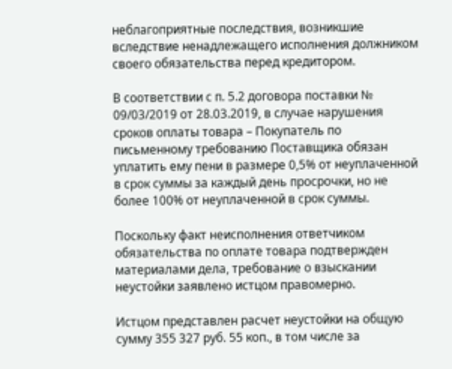неблагоприятные последствия, возникшие вследствие ненадлежащего исполнения должником своего обязательства перед кредитором.

В соответствии с п. 5.2 договора поставки № 09/03/2019 от 28.03.2019, в случае нарушения сроков оплаты товара – Покупатель по письменному требованию Поставщика обязан уплатить ему пени в размере 0,5% от неуплаченной в срок суммы за каждый день просрочки, но не более 100% от неуплаченной в срок суммы.

Поскольку факт неисполнения ответчиком обязательства по оплате товара подтвержден материалами дела, требование о взыскании неустойки заявлено истцом правомерно.

Истцом представлен расчет неустойки на общую сумму 355 327 руб. 55 коп., в том числе за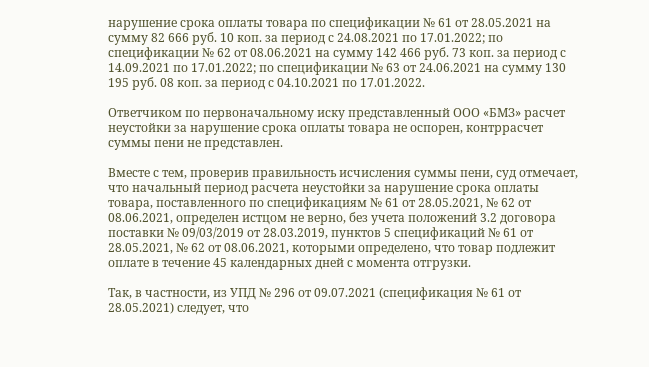нарушение срока оплаты товара по спецификации № 61 от 28.05.2021 на сумму 82 666 руб. 10 коп. за период с 24.08.2021 по 17.01.2022; по спецификации № 62 от 08.06.2021 на сумму 142 466 руб. 73 коп. за период с 14.09.2021 по 17.01.2022; по спецификации № 63 от 24.06.2021 на сумму 130 195 руб. 08 коп. за период с 04.10.2021 по 17.01.2022.

Ответчиком по первоначальному иску представленный ООО «БМЗ» расчет неустойки за нарушение срока оплаты товара не оспорен, контррасчет суммы пени не представлен.

Вместе с тем, проверив правильность исчисления суммы пени, суд отмечает, что начальный период расчета неустойки за нарушение срока оплаты товара, поставленного по спецификациям № 61 от 28.05.2021, № 62 от 08.06.2021, определен истцом не верно, без учета положений 3.2 договора поставки № 09/03/2019 от 28.03.2019, пунктов 5 спецификаций № 61 от 28.05.2021, № 62 от 08.06.2021, которыми определено, что товар подлежит оплате в течение 45 календарных дней с момента отгрузки.

Так, в частности, из УПД № 296 от 09.07.2021 (спецификация № 61 от 28.05.2021) следует, что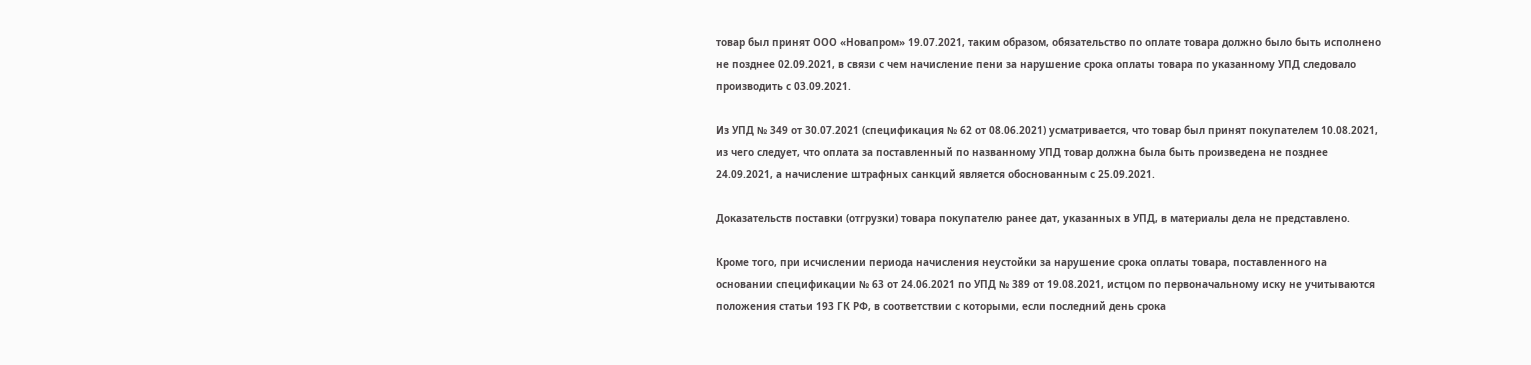товар был принят ООО «Новапром» 19.07.2021, таким образом, обязательство по оплате товара должно было быть исполнено не позднее 02.09.2021, в связи с чем начисление пени за нарушение срока оплаты товара по указанному УПД следовало производить с 03.09.2021.

Из УПД № 349 от 30.07.2021 (спецификация № 62 от 08.06.2021) усматривается, что товар был принят покупателем 10.08.2021, из чего следует, что оплата за поставленный по названному УПД товар должна была быть произведена не позднее 24.09.2021, а начисление штрафных санкций является обоснованным с 25.09.2021.

Доказательств поставки (отгрузки) товара покупателю ранее дат, указанных в УПД, в материалы дела не представлено.

Кроме того, при исчислении периода начисления неустойки за нарушение срока оплаты товара, поставленного на основании спецификации № 63 от 24.06.2021 по УПД № 389 от 19.08.2021, истцом по первоначальному иску не учитываются положения статьи 193 ГК РФ, в соответствии с которыми, если последний день срока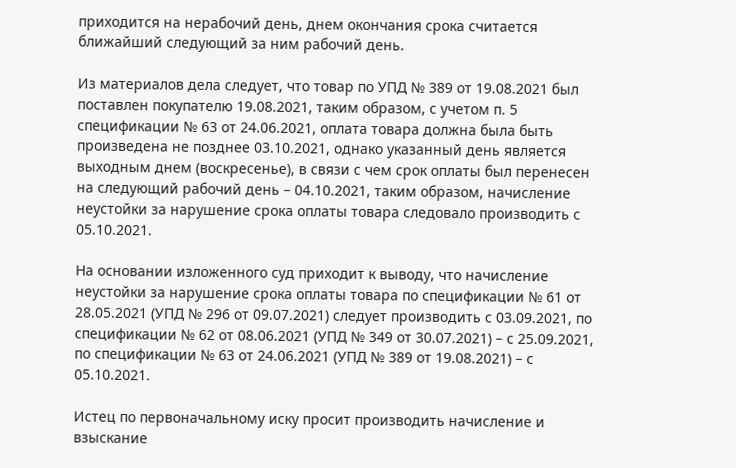приходится на нерабочий день, днем окончания срока считается ближайший следующий за ним рабочий день.

Из материалов дела следует, что товар по УПД № 389 от 19.08.2021 был поставлен покупателю 19.08.2021, таким образом, с учетом п. 5 спецификации № 63 от 24.06.2021, оплата товара должна была быть произведена не позднее 03.10.2021, однако указанный день является выходным днем (воскресенье), в связи с чем срок оплаты был перенесен на следующий рабочий день – 04.10.2021, таким образом, начисление неустойки за нарушение срока оплаты товара следовало производить с 05.10.2021.

На основании изложенного суд приходит к выводу, что начисление неустойки за нарушение срока оплаты товара по спецификации № 61 от 28.05.2021 (УПД № 296 от 09.07.2021) следует производить с 03.09.2021, по спецификации № 62 от 08.06.2021 (УПД № 349 от 30.07.2021) – с 25.09.2021, по спецификации № 63 от 24.06.2021 (УПД № 389 от 19.08.2021) – с 05.10.2021.

Истец по первоначальному иску просит производить начисление и взыскание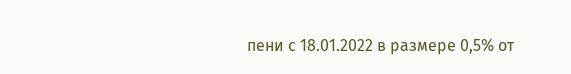пени с 18.01.2022 в размере 0,5% от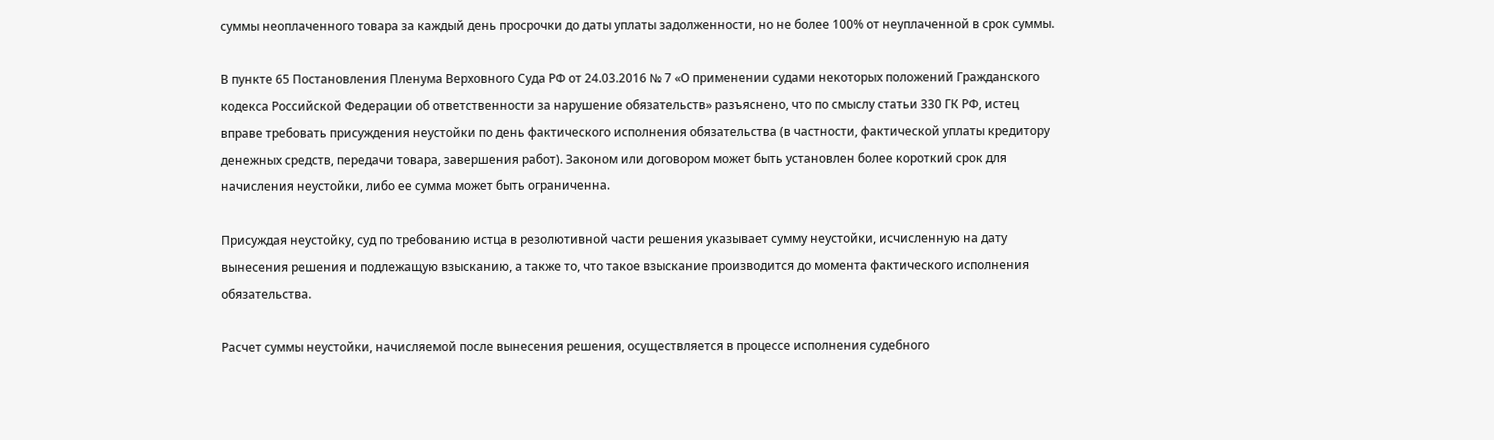суммы неоплаченного товара за каждый день просрочки до даты уплаты задолженности, но не более 100% от неуплаченной в срок суммы.

В пункте 65 Постановления Пленума Верховного Суда РФ от 24.03.2016 № 7 «О применении судами некоторых положений Гражданского кодекса Российской Федерации об ответственности за нарушение обязательств» разъяснено, что по смыслу статьи 330 ГК РФ, истец вправе требовать присуждения неустойки по день фактического исполнения обязательства (в частности, фактической уплаты кредитору денежных средств, передачи товара, завершения работ). Законом или договором может быть установлен более короткий срок для начисления неустойки, либо ее сумма может быть ограниченна.

Присуждая неустойку, суд по требованию истца в резолютивной части решения указывает сумму неустойки, исчисленную на дату вынесения решения и подлежащую взысканию, а также то, что такое взыскание производится до момента фактического исполнения обязательства.

Расчет суммы неустойки, начисляемой после вынесения решения, осуществляется в процессе исполнения судебного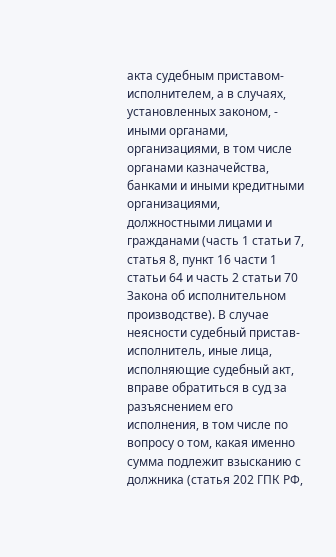акта судебным приставом-исполнителем, а в случаях, установленных законом, - иными органами, организациями, в том числе органами казначейства, банками и иными кредитными организациями, должностными лицами и гражданами (часть 1 статьи 7, статья 8, пункт 16 части 1 статьи 64 и часть 2 статьи 70 Закона об исполнительном производстве). В случае неясности судебный пристав-исполнитель, иные лица, исполняющие судебный акт, вправе обратиться в суд за разъяснением его исполнения, в том числе по вопросу о том, какая именно сумма подлежит взысканию с должника (статья 202 ГПК РФ,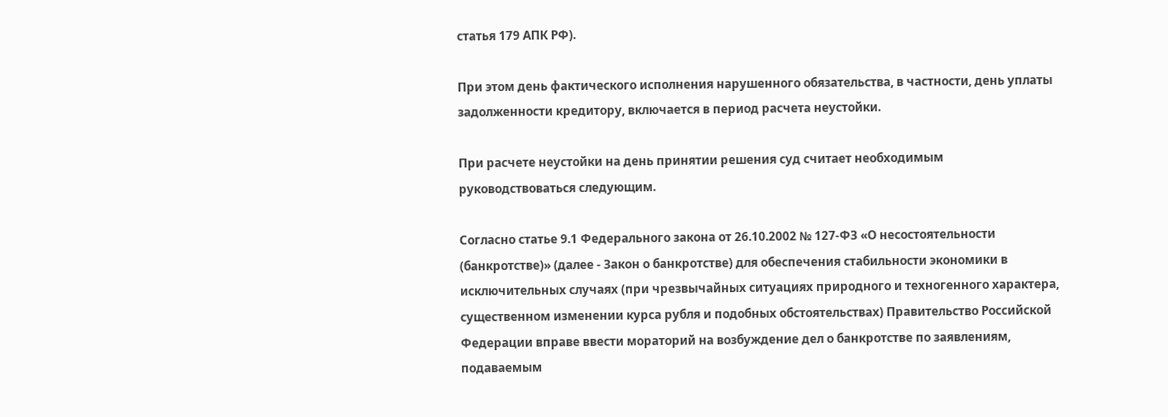статья 179 АПК РФ).

При этом день фактического исполнения нарушенного обязательства, в частности, день уплаты задолженности кредитору, включается в период расчета неустойки.

При расчете неустойки на день принятии решения суд считает необходимым руководствоваться следующим.

Согласно статье 9.1 Федерального закона от 26.10.2002 № 127-ФЗ «О несостоятельности (банкротстве)» (далее - Закон о банкротстве) для обеспечения стабильности экономики в исключительных случаях (при чрезвычайных ситуациях природного и техногенного характера, существенном изменении курса рубля и подобных обстоятельствах) Правительство Российской Федерации вправе ввести мораторий на возбуждение дел о банкротстве по заявлениям, подаваемым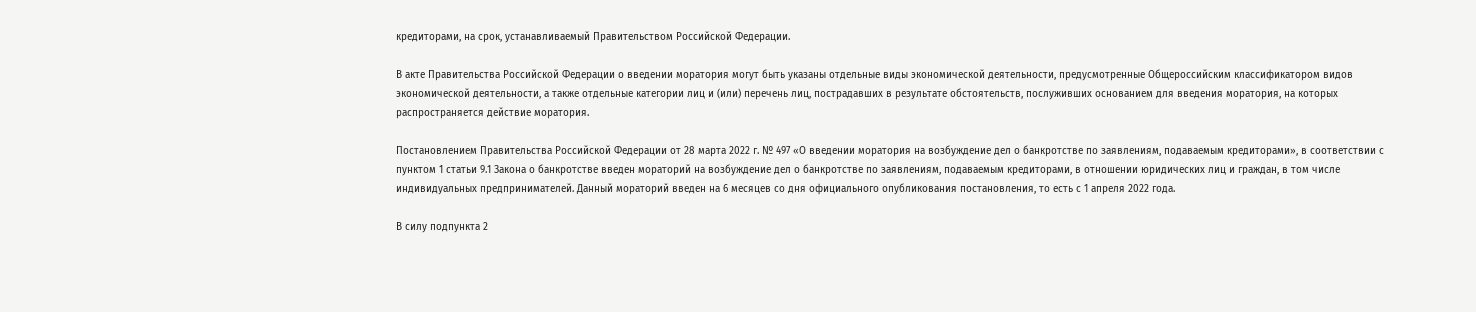кредиторами, на срок, устанавливаемый Правительством Российской Федерации.

В акте Правительства Российской Федерации о введении моратория могут быть указаны отдельные виды экономической деятельности, предусмотренные Общероссийским классификатором видов экономической деятельности, а также отдельные категории лиц и (или) перечень лиц, пострадавших в результате обстоятельств, послуживших основанием для введения моратория, на которых распространяется действие моратория.

Постановлением Правительства Российской Федерации от 28 марта 2022 г. № 497 «О введении моратория на возбуждение дел о банкротстве по заявлениям, подаваемым кредиторами», в соответствии с пунктом 1 статьи 9.1 Закона о банкротстве введен мораторий на возбуждение дел о банкротстве по заявлениям, подаваемым кредиторами, в отношении юридических лиц и граждан, в том числе индивидуальных предпринимателей. Данный мораторий введен на 6 месяцев со дня официального опубликования постановления, то есть с 1 апреля 2022 года.

В силу подпункта 2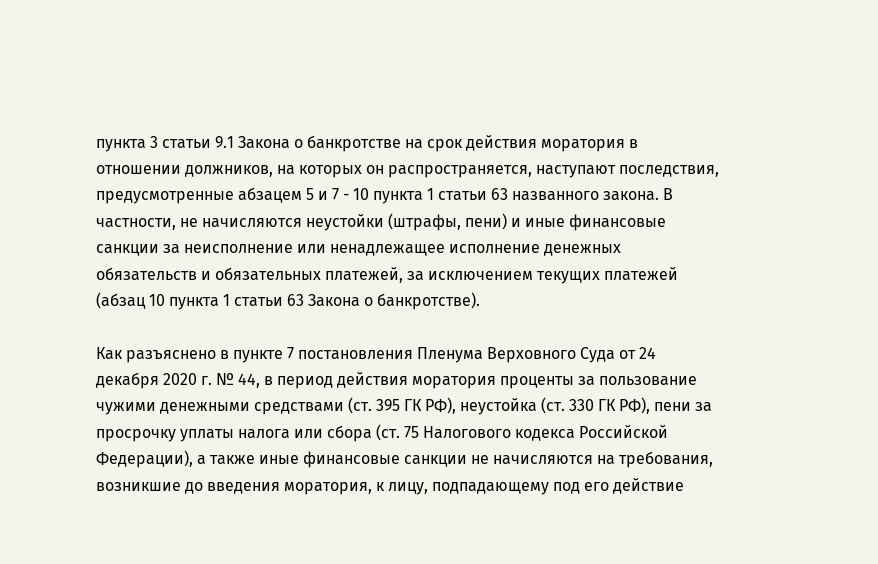пункта 3 статьи 9.1 Закона о банкротстве на срок действия моратория в отношении должников, на которых он распространяется, наступают последствия, предусмотренные абзацем 5 и 7 - 10 пункта 1 статьи 63 названного закона. В частности, не начисляются неустойки (штрафы, пени) и иные финансовые санкции за неисполнение или ненадлежащее исполнение денежных обязательств и обязательных платежей, за исключением текущих платежей (абзац 10 пункта 1 статьи 63 Закона о банкротстве).

Как разъяснено в пункте 7 постановления Пленума Верховного Суда от 24 декабря 2020 г. № 44, в период действия моратория проценты за пользование чужими денежными средствами (ст. 395 ГК РФ), неустойка (ст. 330 ГК РФ), пени за просрочку уплаты налога или сбора (ст. 75 Налогового кодекса Российской Федерации), а также иные финансовые санкции не начисляются на требования, возникшие до введения моратория, к лицу, подпадающему под его действие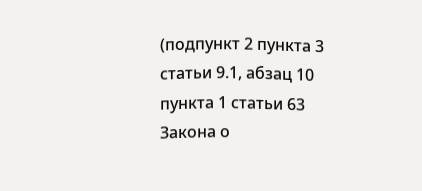(подпункт 2 пункта 3 статьи 9.1, абзац 10 пункта 1 статьи 63 Закона о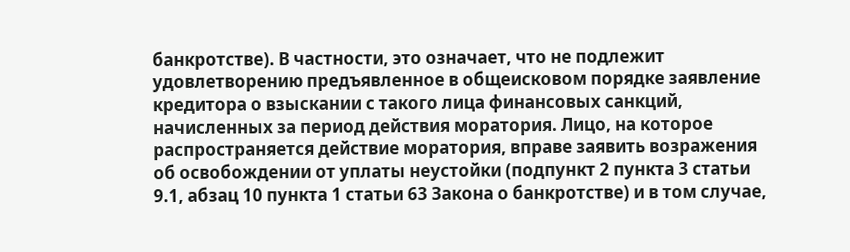банкротстве). В частности, это означает, что не подлежит удовлетворению предъявленное в общеисковом порядке заявление кредитора о взыскании с такого лица финансовых санкций, начисленных за период действия моратория. Лицо, на которое распространяется действие моратория, вправе заявить возражения об освобождении от уплаты неустойки (подпункт 2 пункта 3 статьи 9.1, абзац 10 пункта 1 статьи 63 Закона о банкротстве) и в том случае,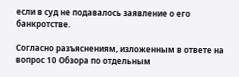если в суд не подавалось заявление о его банкротстве.

Согласно разъяснениям, изложенным в ответе на вопрос 10 Обзора по отдельным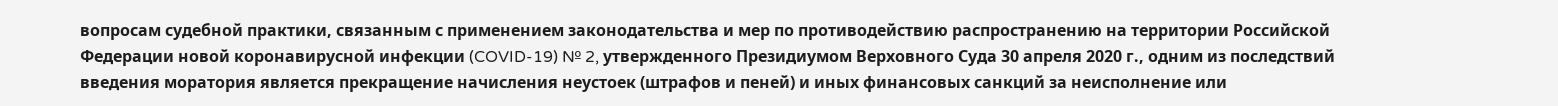вопросам судебной практики, связанным с применением законодательства и мер по противодействию распространению на территории Российской Федерации новой коронавирусной инфекции (COVID-19) № 2, утвержденного Президиумом Верховного Суда 30 апреля 2020 г., одним из последствий введения моратория является прекращение начисления неустоек (штрафов и пеней) и иных финансовых санкций за неисполнение или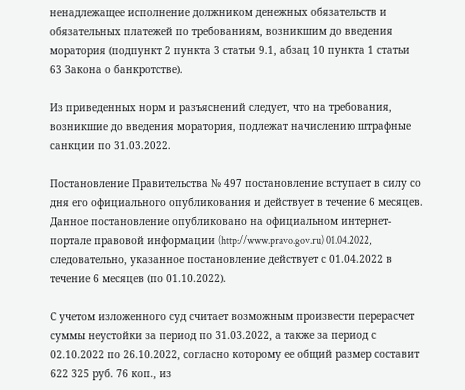ненадлежащее исполнение должником денежных обязательств и обязательных платежей по требованиям, возникшим до введения моратория (подпункт 2 пункта 3 статьи 9.1, абзац 10 пункта 1 статьи 63 Закона о банкротстве).

Из приведенных норм и разъяснений следует, что на требования, возникшие до введения моратория, подлежат начислению штрафные санкции по 31.03.2022.

Постановление Правительства № 497 постановление вступает в силу со дня его официального опубликования и действует в течение 6 месяцев. Данное постановление опубликовано на официальном интернет-портале правовой информации (http://www.pravo.gov.ru) 01.04.2022, следовательно, указанное постановление действует с 01.04.2022 в течение 6 месяцев (по 01.10.2022).

С учетом изложенного суд считает возможным произвести перерасчет суммы неустойки за период по 31.03.2022, а также за период с 02.10.2022 по 26.10.2022, согласно которому ее общий размер составит 622 325 руб. 76 коп., из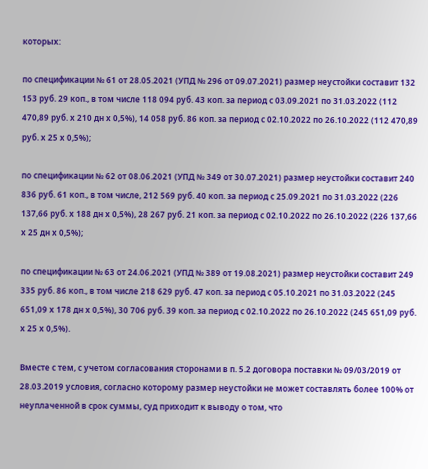которых:

по спецификации № 61 от 28.05.2021 (УПД № 296 от 09.07.2021) размер неустойки составит 132 153 руб. 29 коп., в том числе 118 094 руб. 43 коп. за период с 03.09.2021 по 31.03.2022 (112 470,89 руб. х 210 дн х 0,5%), 14 058 руб. 86 коп. за период с 02.10.2022 по 26.10.2022 (112 470,89 руб. х 25 х 0,5%);

по спецификации № 62 от 08.06.2021 (УПД № 349 от 30.07.2021) размер неустойки составит 240 836 руб. 61 коп., в том числе, 212 569 руб. 40 коп. за период с 25.09.2021 по 31.03.2022 (226 137,66 руб. х 188 дн х 0,5%), 28 267 руб. 21 коп. за период с 02.10.2022 по 26.10.2022 (226 137,66 х 25 дн х 0,5%);

по спецификации № 63 от 24.06.2021 (УПД № 389 от 19.08.2021) размер неустойки составит 249 335 руб. 86 коп., в том числе 218 629 руб. 47 коп. за период с 05.10.2021 по 31.03.2022 (245 651,09 х 178 дн х 0,5%), 30 706 руб. 39 коп. за период с 02.10.2022 по 26.10.2022 (245 651,09 руб. х 25 х 0,5%).

Вместе с тем, с учетом согласования сторонами в п. 5.2 договора поставки № 09/03/2019 от 28.03.2019 условия, согласно которому размер неустойки не может составлять более 100% от неуплаченной в срок суммы, суд приходит к выводу о том, что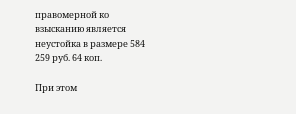правомерной ко взысканию является неустойка в размере 584 259 руб. 64 коп.

При этом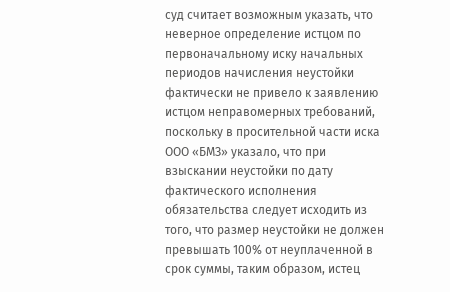суд считает возможным указать, что неверное определение истцом по первоначальному иску начальных периодов начисления неустойки фактически не привело к заявлению истцом неправомерных требований, поскольку в просительной части иска ООО «БМЗ» указало, что при взыскании неустойки по дату фактического исполнения обязательства следует исходить из того, что размер неустойки не должен превышать 100% от неуплаченной в срок суммы, таким образом, истец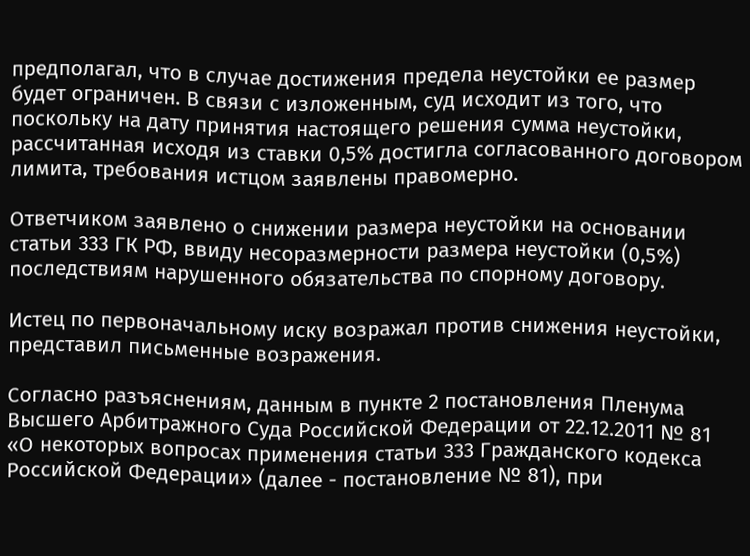предполагал, что в случае достижения предела неустойки ее размер будет ограничен. В связи с изложенным, суд исходит из того, что поскольку на дату принятия настоящего решения сумма неустойки, рассчитанная исходя из ставки 0,5% достигла согласованного договором лимита, требования истцом заявлены правомерно.

Ответчиком заявлено о снижении размера неустойки на основании статьи 333 ГК РФ, ввиду несоразмерности размера неустойки (0,5%) последствиям нарушенного обязательства по спорному договору.

Истец по первоначальному иску возражал против снижения неустойки, представил письменные возражения.

Согласно разъяснениям, данным в пункте 2 постановления Пленума Высшего Арбитражного Суда Российской Федерации от 22.12.2011 № 81 «О некоторых вопросах применения статьи 333 Гражданского кодекса Российской Федерации» (далее - постановление № 81), при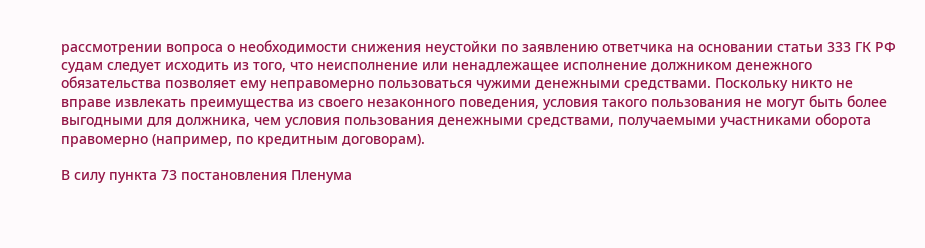рассмотрении вопроса о необходимости снижения неустойки по заявлению ответчика на основании статьи 333 ГК РФ судам следует исходить из того, что неисполнение или ненадлежащее исполнение должником денежного обязательства позволяет ему неправомерно пользоваться чужими денежными средствами. Поскольку никто не вправе извлекать преимущества из своего незаконного поведения, условия такого пользования не могут быть более выгодными для должника, чем условия пользования денежными средствами, получаемыми участниками оборота правомерно (например, по кредитным договорам).

В силу пункта 73 постановления Пленума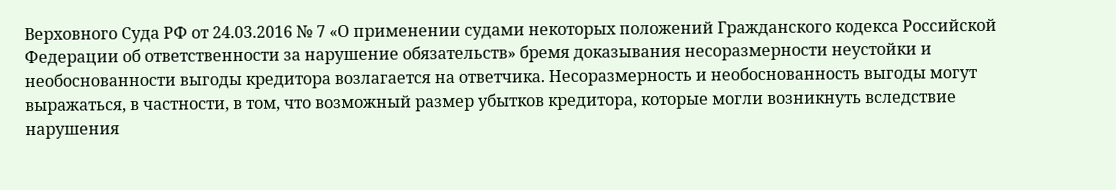Верховного Суда РФ от 24.03.2016 № 7 «О применении судами некоторых положений Гражданского кодекса Российской Федерации об ответственности за нарушение обязательств» бремя доказывания несоразмерности неустойки и необоснованности выгоды кредитора возлагается на ответчика. Несоразмерность и необоснованность выгоды могут выражаться, в частности, в том, что возможный размер убытков кредитора, которые могли возникнуть вследствие нарушения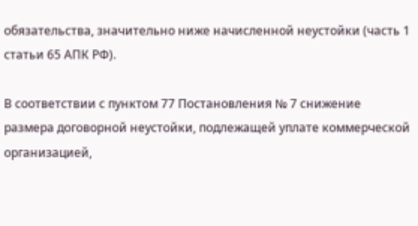обязательства, значительно ниже начисленной неустойки (часть 1 статьи 65 АПК РФ).

В соответствии с пунктом 77 Постановления № 7 снижение размера договорной неустойки, подлежащей уплате коммерческой организацией,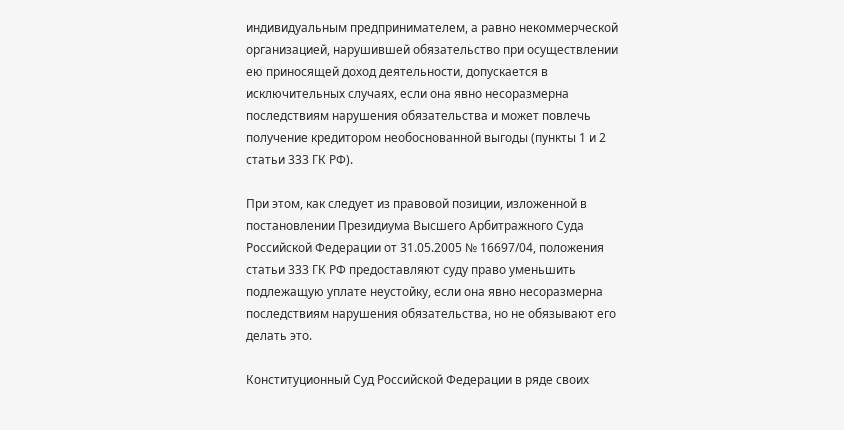индивидуальным предпринимателем, а равно некоммерческой организацией, нарушившей обязательство при осуществлении ею приносящей доход деятельности, допускается в исключительных случаях, если она явно несоразмерна последствиям нарушения обязательства и может повлечь получение кредитором необоснованной выгоды (пункты 1 и 2 статьи 333 ГК РФ).

При этом, как следует из правовой позиции, изложенной в постановлении Президиума Высшего Арбитражного Суда Российской Федерации от 31.05.2005 № 16697/04, положения статьи 333 ГК РФ предоставляют суду право уменьшить подлежащую уплате неустойку, если она явно несоразмерна последствиям нарушения обязательства, но не обязывают его делать это.

Конституционный Суд Российской Федерации в ряде своих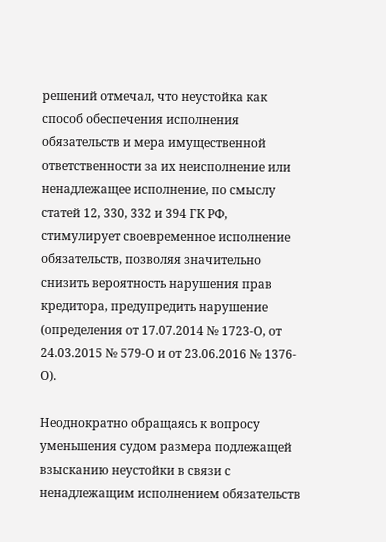решений отмечал, что неустойка как способ обеспечения исполнения обязательств и мера имущественной ответственности за их неисполнение или ненадлежащее исполнение, по смыслу статей 12, 330, 332 и 394 ГК РФ, стимулирует своевременное исполнение обязательств, позволяя значительно снизить вероятность нарушения прав кредитора, предупредить нарушение (определения от 17.07.2014 № 1723-О, от 24.03.2015 № 579-О и от 23.06.2016 № 1376-О).

Неоднократно обращаясь к вопросу уменьшения судом размера подлежащей взысканию неустойки в связи с ненадлежащим исполнением обязательств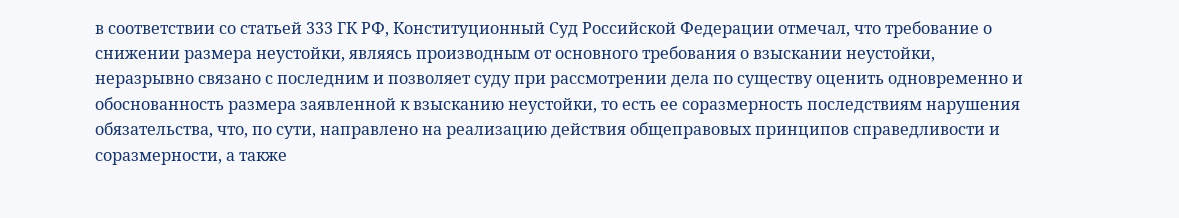в соответствии со статьей 333 ГК РФ, Конституционный Суд Российской Федерации отмечал, что требование о снижении размера неустойки, являясь производным от основного требования о взыскании неустойки, неразрывно связано с последним и позволяет суду при рассмотрении дела по существу оценить одновременно и обоснованность размера заявленной к взысканию неустойки, то есть ее соразмерность последствиям нарушения обязательства, что, по сути, направлено на реализацию действия общеправовых принципов справедливости и соразмерности, а также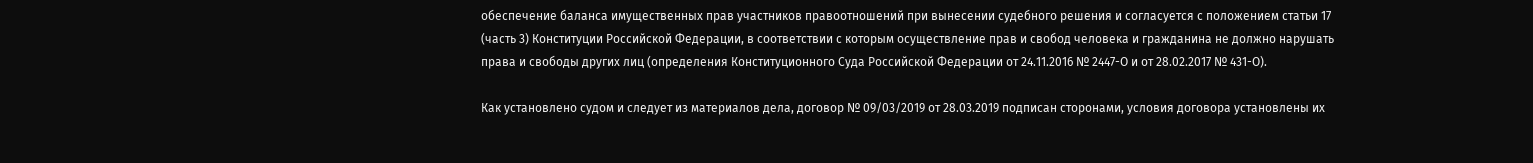обеспечение баланса имущественных прав участников правоотношений при вынесении судебного решения и согласуется с положением статьи 17 (часть 3) Конституции Российской Федерации, в соответствии с которым осуществление прав и свобод человека и гражданина не должно нарушать права и свободы других лиц (определения Конституционного Суда Российской Федерации от 24.11.2016 № 2447-О и от 28.02.2017 № 431-О).

Как установлено судом и следует из материалов дела, договор № 09/03/2019 от 28.03.2019 подписан сторонами, условия договора установлены их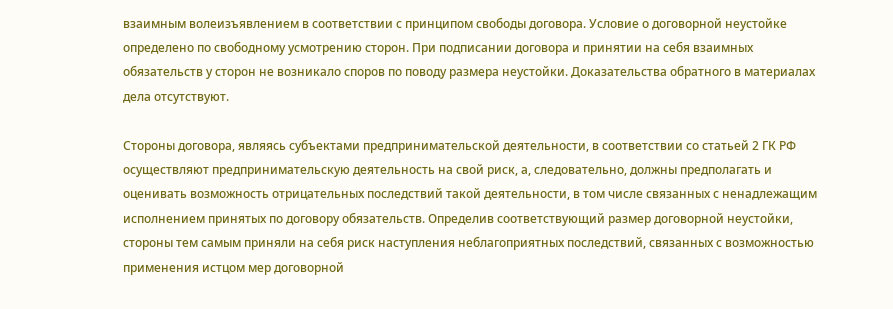взаимным волеизъявлением в соответствии с принципом свободы договора. Условие о договорной неустойке определено по свободному усмотрению сторон. При подписании договора и принятии на себя взаимных обязательств у сторон не возникало споров по поводу размера неустойки. Доказательства обратного в материалах дела отсутствуют.

Стороны договора, являясь субъектами предпринимательской деятельности, в соответствии со статьей 2 ГК РФ осуществляют предпринимательскую деятельность на свой риск, а, следовательно, должны предполагать и оценивать возможность отрицательных последствий такой деятельности, в том числе связанных с ненадлежащим исполнением принятых по договору обязательств. Определив соответствующий размер договорной неустойки, стороны тем самым приняли на себя риск наступления неблагоприятных последствий, связанных с возможностью применения истцом мер договорной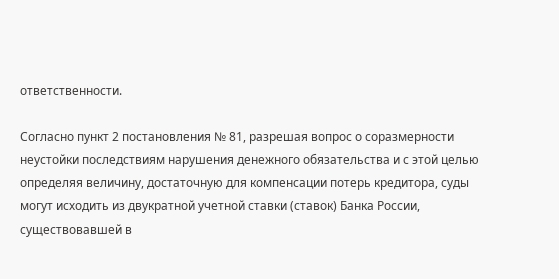ответственности.

Согласно пункт 2 постановления № 81, разрешая вопрос о соразмерности неустойки последствиям нарушения денежного обязательства и с этой целью определяя величину, достаточную для компенсации потерь кредитора, суды могут исходить из двукратной учетной ставки (ставок) Банка России, существовавшей в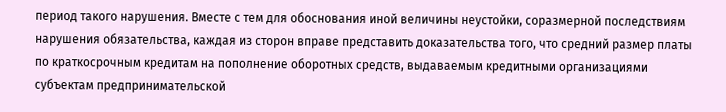период такого нарушения. Вместе с тем для обоснования иной величины неустойки, соразмерной последствиям нарушения обязательства, каждая из сторон вправе представить доказательства того, что средний размер платы по краткосрочным кредитам на пополнение оборотных средств, выдаваемым кредитными организациями субъектам предпринимательской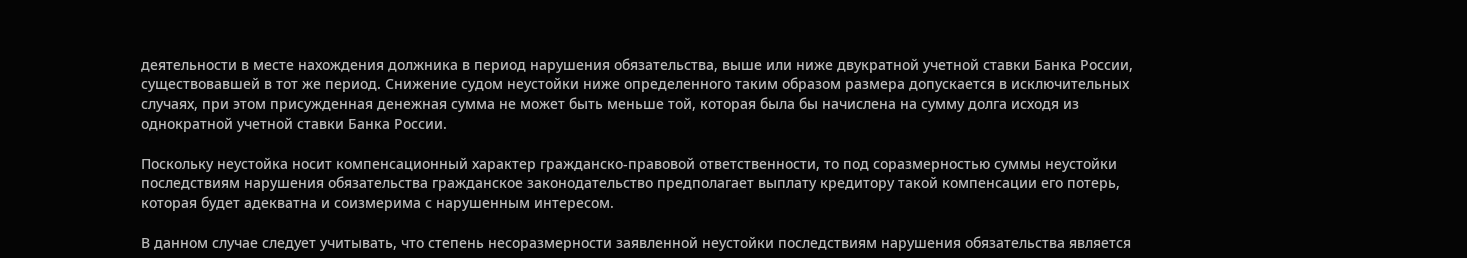деятельности в месте нахождения должника в период нарушения обязательства, выше или ниже двукратной учетной ставки Банка России, существовавшей в тот же период. Снижение судом неустойки ниже определенного таким образом размера допускается в исключительных случаях, при этом присужденная денежная сумма не может быть меньше той, которая была бы начислена на сумму долга исходя из однократной учетной ставки Банка России.

Поскольку неустойка носит компенсационный характер гражданско-правовой ответственности, то под соразмерностью суммы неустойки последствиям нарушения обязательства гражданское законодательство предполагает выплату кредитору такой компенсации его потерь, которая будет адекватна и соизмерима с нарушенным интересом.

В данном случае следует учитывать, что степень несоразмерности заявленной неустойки последствиям нарушения обязательства является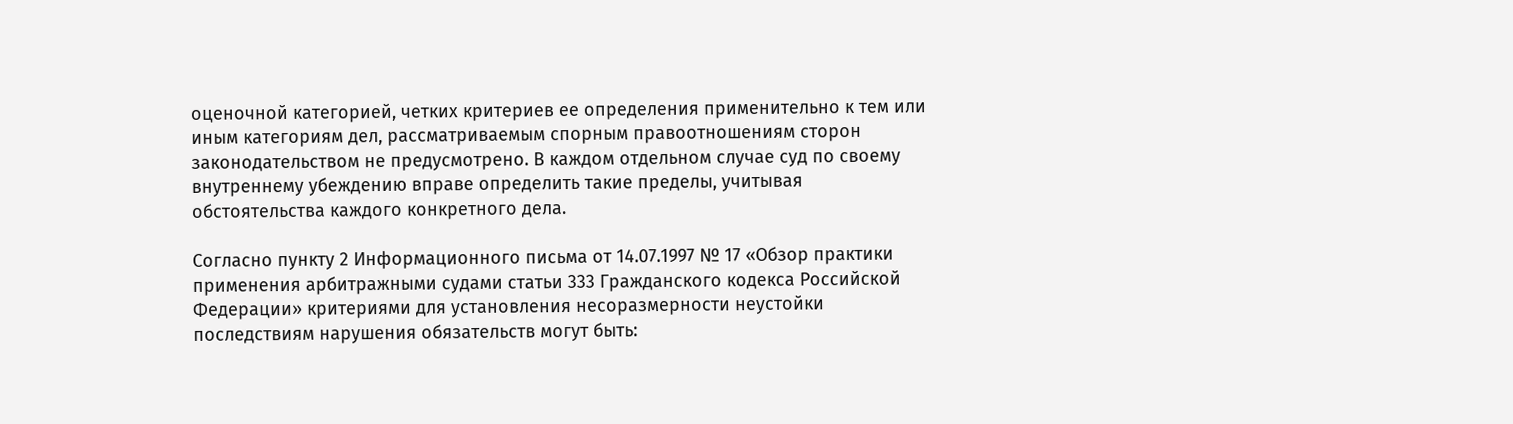оценочной категорией, четких критериев ее определения применительно к тем или иным категориям дел, рассматриваемым спорным правоотношениям сторон законодательством не предусмотрено. В каждом отдельном случае суд по своему внутреннему убеждению вправе определить такие пределы, учитывая обстоятельства каждого конкретного дела.

Согласно пункту 2 Информационного письма от 14.07.1997 № 17 «Обзор практики применения арбитражными судами статьи 333 Гражданского кодекса Российской Федерации» критериями для установления несоразмерности неустойки последствиям нарушения обязательств могут быть: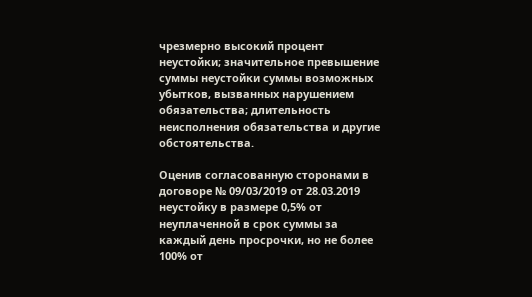чрезмерно высокий процент неустойки; значительное превышение суммы неустойки суммы возможных убытков, вызванных нарушением обязательства; длительность неисполнения обязательства и другие обстоятельства.

Оценив согласованную сторонами в договоре № 09/03/2019 от 28.03.2019 неустойку в размере 0,5% от неуплаченной в срок суммы за каждый день просрочки, но не более 100% от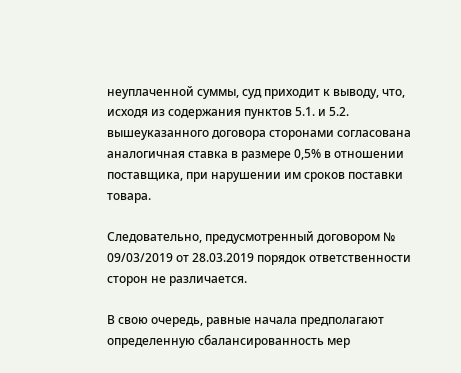неуплаченной суммы, суд приходит к выводу, что, исходя из содержания пунктов 5.1. и 5.2. вышеуказанного договора сторонами согласована аналогичная ставка в размере 0,5% в отношении поставщика, при нарушении им сроков поставки товара.

Следовательно, предусмотренный договором № 09/03/2019 от 28.03.2019 порядок ответственности сторон не различается.

В свою очередь, равные начала предполагают определенную сбалансированность мер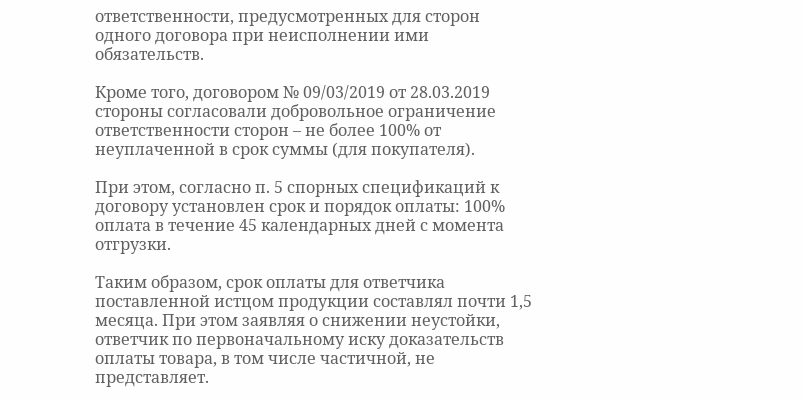ответственности, предусмотренных для сторон одного договора при неисполнении ими обязательств.

Кроме того, договором № 09/03/2019 от 28.03.2019 стороны согласовали добровольное ограничение ответственности сторон – не более 100% от неуплаченной в срок суммы (для покупателя).

При этом, согласно п. 5 спорных спецификаций к договору установлен срок и порядок оплаты: 100% оплата в течение 45 календарных дней с момента отгрузки.

Таким образом, срок оплаты для ответчика поставленной истцом продукции составлял почти 1,5 месяца. При этом заявляя о снижении неустойки, ответчик по первоначальному иску доказательств оплаты товара, в том числе частичной, не представляет.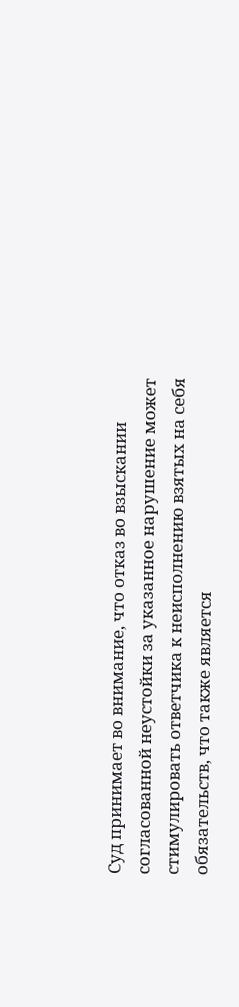Суд принимает во внимание, что отказ во взыскании согласованной неустойки за указанное нарушение может стимулировать ответчика к неисполнению взятых на себя обязательств, что также является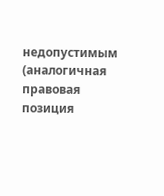недопустимым (аналогичная правовая позиция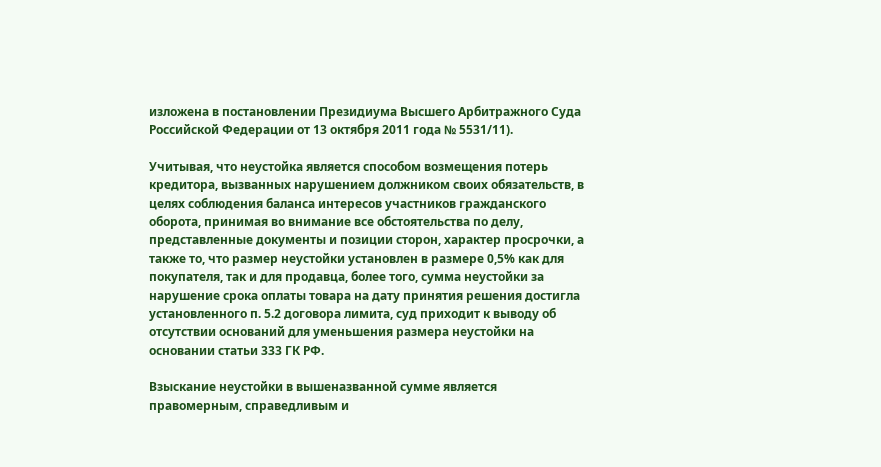изложена в постановлении Президиума Высшего Арбитражного Суда Российской Федерации от 13 октября 2011 года № 5531/11).

Учитывая, что неустойка является способом возмещения потерь кредитора, вызванных нарушением должником своих обязательств, в целях соблюдения баланса интересов участников гражданского оборота, принимая во внимание все обстоятельства по делу, представленные документы и позиции сторон, характер просрочки, а также то, что размер неустойки установлен в размере 0,5% как для покупателя, так и для продавца, более того, сумма неустойки за нарушение срока оплаты товара на дату принятия решения достигла установленного п. 5.2 договора лимита, суд приходит к выводу об отсутствии оснований для уменьшения размера неустойки на основании статьи 333 ГК РФ.

Взыскание неустойки в вышеназванной сумме является правомерным, справедливым и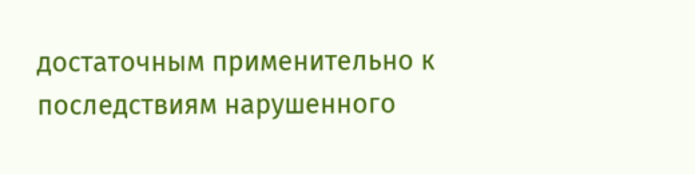достаточным применительно к последствиям нарушенного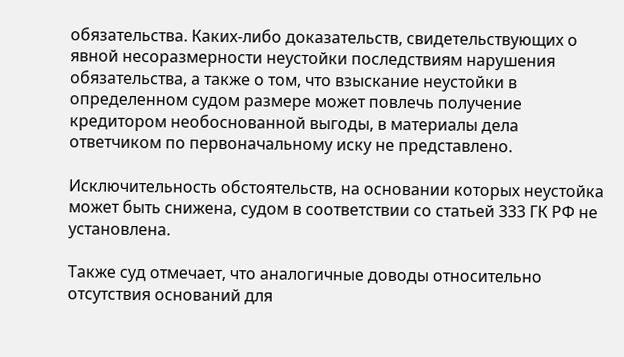обязательства. Каких-либо доказательств, свидетельствующих о явной несоразмерности неустойки последствиям нарушения обязательства, а также о том, что взыскание неустойки в определенном судом размере может повлечь получение кредитором необоснованной выгоды, в материалы дела ответчиком по первоначальному иску не представлено.

Исключительность обстоятельств, на основании которых неустойка может быть снижена, судом в соответствии со статьей 333 ГК РФ не установлена.

Также суд отмечает, что аналогичные доводы относительно отсутствия оснований для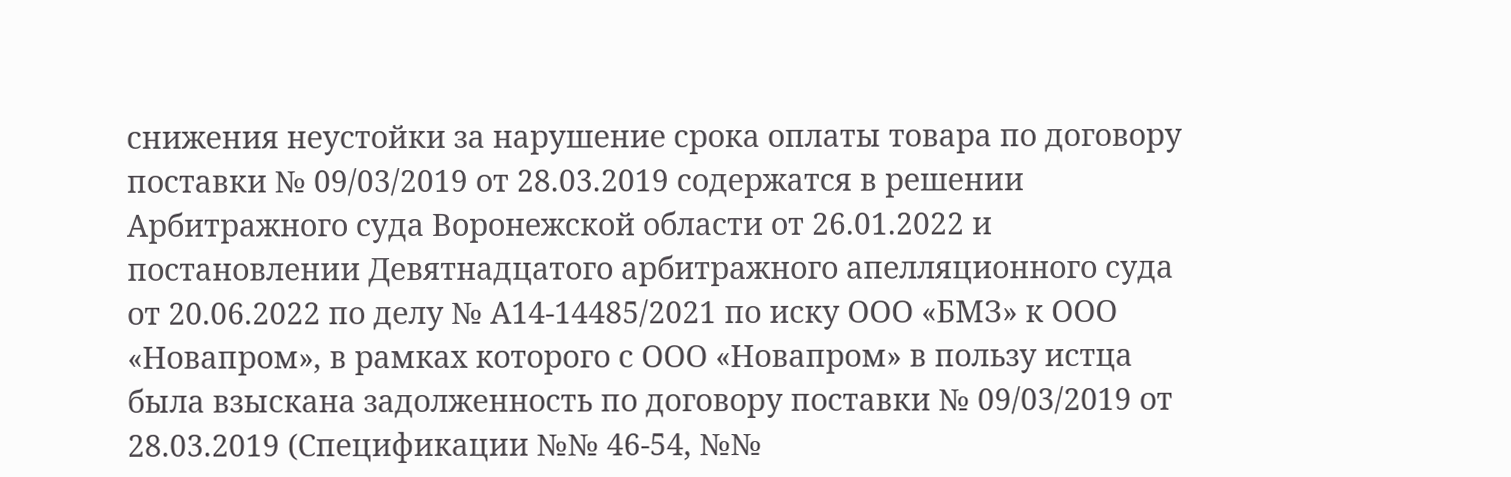снижения неустойки за нарушение срока оплаты товара по договору поставки № 09/03/2019 от 28.03.2019 содержатся в решении Арбитражного суда Воронежской области от 26.01.2022 и постановлении Девятнадцатого арбитражного апелляционного суда от 20.06.2022 по делу № А14-14485/2021 по иску ООО «БМЗ» к ООО «Новапром», в рамках которого с ООО «Новапром» в пользу истца была взыскана задолженность по договору поставки № 09/03/2019 от 28.03.2019 (Спецификации №№ 46-54, №№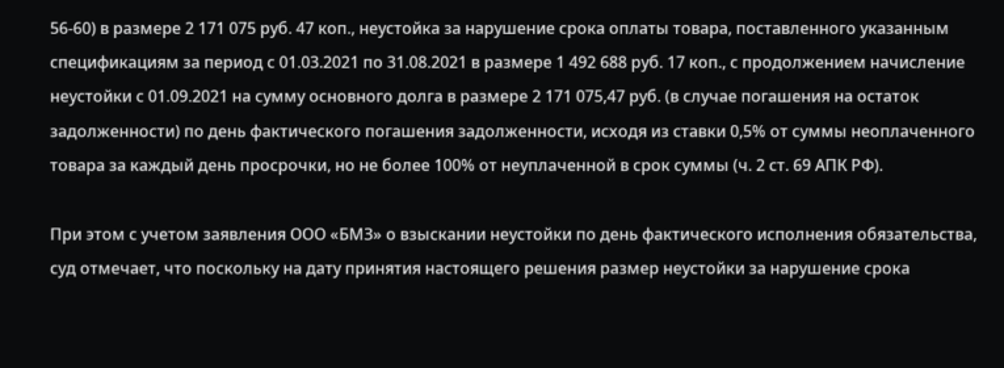56-60) в размере 2 171 075 руб. 47 коп., неустойка за нарушение срока оплаты товара, поставленного указанным спецификациям за период с 01.03.2021 по 31.08.2021 в размере 1 492 688 руб. 17 коп., с продолжением начисление неустойки с 01.09.2021 на сумму основного долга в размере 2 171 075,47 руб. (в случае погашения на остаток задолженности) по день фактического погашения задолженности, исходя из ставки 0,5% от суммы неоплаченного товара за каждый день просрочки, но не более 100% от неуплаченной в срок суммы (ч. 2 ст. 69 АПК РФ).

При этом с учетом заявления ООО «БМЗ» о взыскании неустойки по день фактического исполнения обязательства, суд отмечает, что поскольку на дату принятия настоящего решения размер неустойки за нарушение срока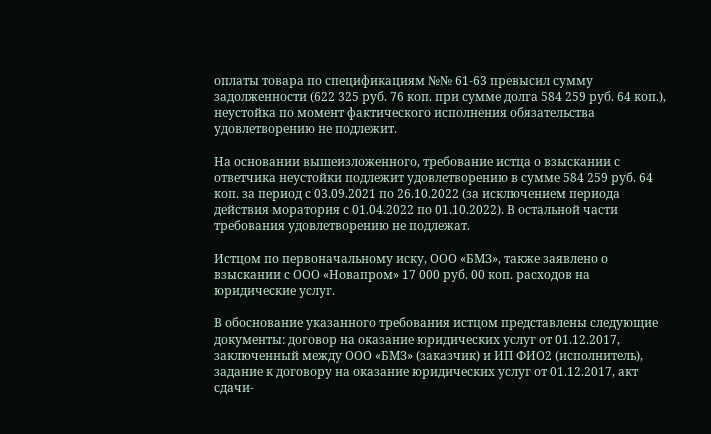оплаты товара по спецификациям №№ 61-63 превысил сумму задолженности (622 325 руб. 76 коп. при сумме долга 584 259 руб. 64 коп.), неустойка по момент фактического исполнения обязательства удовлетворению не подлежит.

На основании вышеизложенного, требование истца о взыскании с ответчика неустойки подлежит удовлетворению в сумме 584 259 руб. 64 коп. за период с 03.09.2021 по 26.10.2022 (за исключением периода действия моратория с 01.04.2022 по 01.10.2022). В остальной части требования удовлетворению не подлежат.

Истцом по первоначальному иску, ООО «БМЗ», также заявлено о взыскании с ООО «Новапром» 17 000 руб. 00 коп. расходов на юридические услуг.

В обоснование указанного требования истцом представлены следующие документы: договор на оказание юридических услуг от 01.12.2017, заключенный между ООО «БМЗ» (заказчик) и ИП ФИО2 (исполнитель), задание к договору на оказание юридических услуг от 01.12.2017, акт сдачи-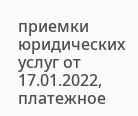приемки юридических услуг от 17.01.2022, платежное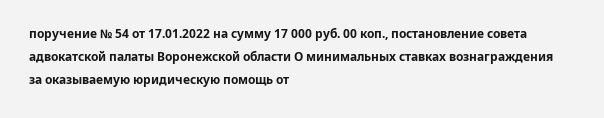поручение № 54 от 17.01.2022 на сумму 17 000 руб. 00 коп., постановление совета адвокатской палаты Воронежской области О минимальных ставках вознаграждения за оказываемую юридическую помощь от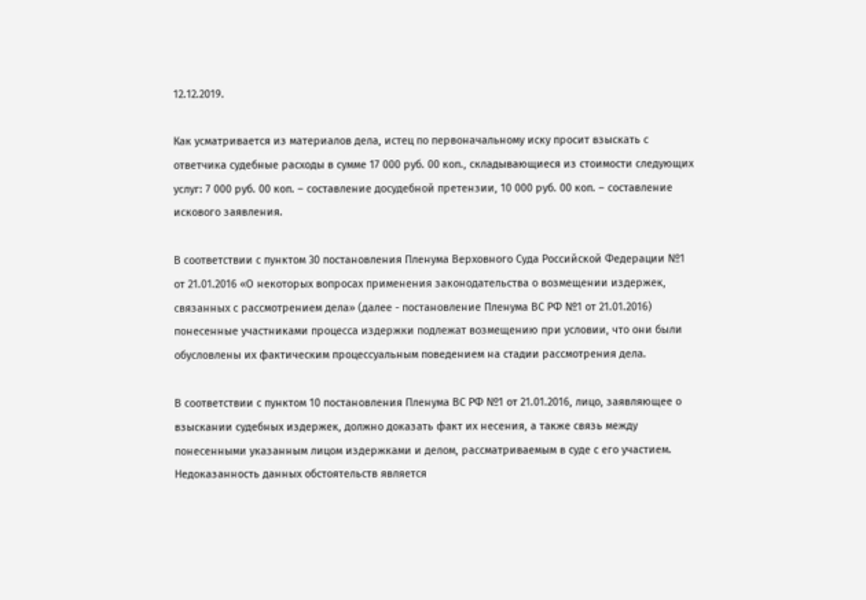12.12.2019.

Как усматривается из материалов дела, истец по первоначальному иску просит взыскать с ответчика судебные расходы в сумме 17 000 руб. 00 коп., складывающиеся из стоимости следующих услуг: 7 000 руб. 00 коп. – составление досудебной претензии, 10 000 руб. 00 коп. – составление искового заявления.

В соответствии с пунктом 30 постановления Пленума Верховного Суда Российской Федерации №1 от 21.01.2016 «О некоторых вопросах применения законодательства о возмещении издержек, связанных с рассмотрением дела» (далее - постановление Пленума ВС РФ №1 от 21.01.2016) понесенные участниками процесса издержки подлежат возмещению при условии, что они были обусловлены их фактическим процессуальным поведением на стадии рассмотрения дела.

В соответствии с пунктом 10 постановления Пленума ВС РФ №1 от 21.01.2016, лицо, заявляющее о взыскании судебных издержек, должно доказать факт их несения, а также связь между понесенными указанным лицом издержками и делом, рассматриваемым в суде с его участием. Недоказанность данных обстоятельств является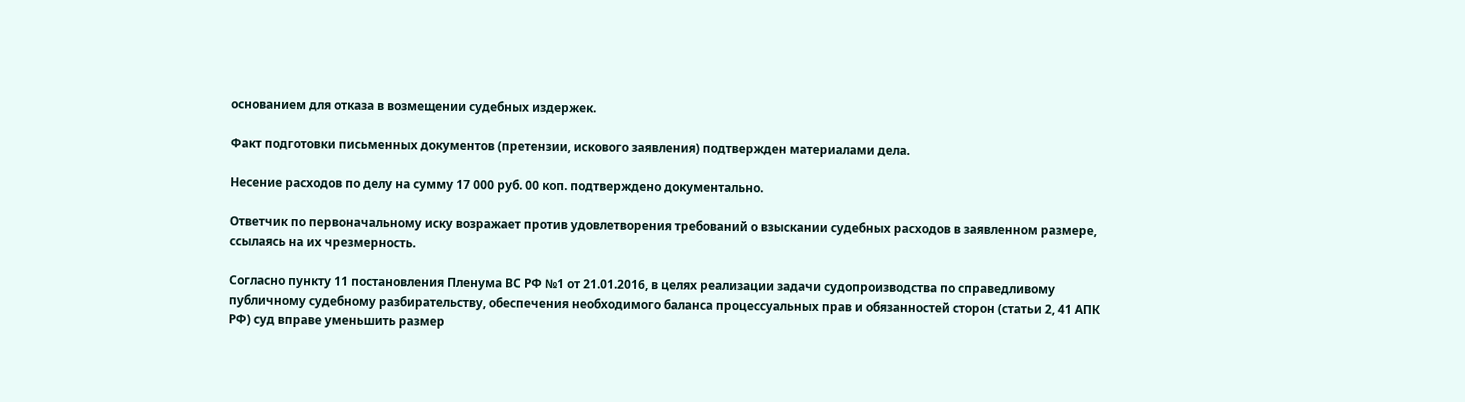основанием для отказа в возмещении судебных издержек.

Факт подготовки письменных документов (претензии, искового заявления) подтвержден материалами дела.

Несение расходов по делу на сумму 17 000 руб. 00 коп. подтверждено документально.

Ответчик по первоначальному иску возражает против удовлетворения требований о взыскании судебных расходов в заявленном размере, ссылаясь на их чрезмерность.

Согласно пункту 11 постановления Пленума ВС РФ №1 от 21.01.2016, в целях реализации задачи судопроизводства по справедливому публичному судебному разбирательству, обеспечения необходимого баланса процессуальных прав и обязанностей сторон (статьи 2, 41 АПК РФ) суд вправе уменьшить размер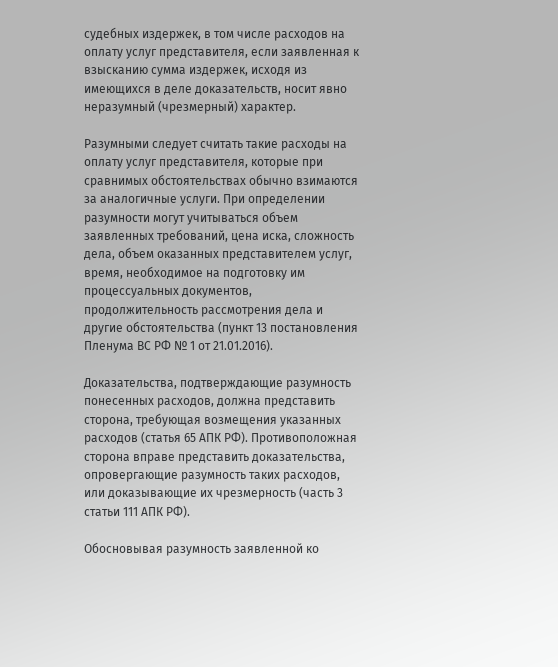судебных издержек, в том числе расходов на оплату услуг представителя, если заявленная к взысканию сумма издержек, исходя из имеющихся в деле доказательств, носит явно неразумный (чрезмерный) характер.

Разумными следует считать такие расходы на оплату услуг представителя, которые при сравнимых обстоятельствах обычно взимаются за аналогичные услуги. При определении разумности могут учитываться объем заявленных требований, цена иска, сложность дела, объем оказанных представителем услуг, время, необходимое на подготовку им процессуальных документов, продолжительность рассмотрения дела и другие обстоятельства (пункт 13 постановления Пленума ВС РФ № 1 от 21.01.2016).

Доказательства, подтверждающие разумность понесенных расходов, должна представить сторона, требующая возмещения указанных расходов (статья 65 АПК РФ). Противоположная сторона вправе представить доказательства, опровергающие разумность таких расходов, или доказывающие их чрезмерность (часть 3 статьи 111 АПК РФ).

Обосновывая разумность заявленной ко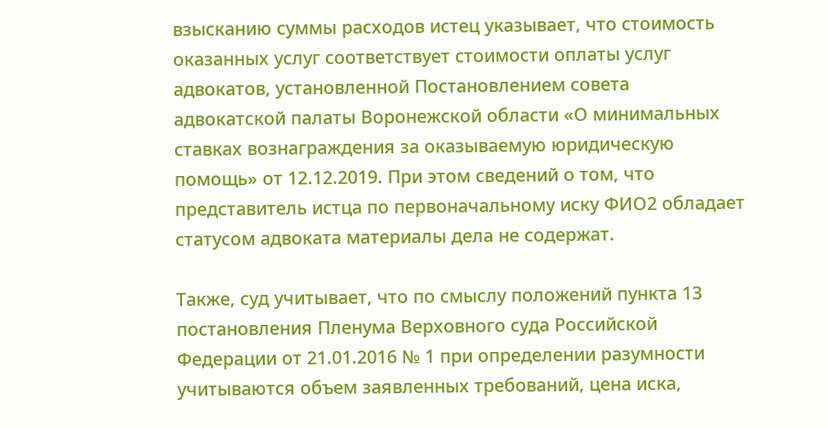взысканию суммы расходов истец указывает, что стоимость оказанных услуг соответствует стоимости оплаты услуг адвокатов, установленной Постановлением совета адвокатской палаты Воронежской области «О минимальных ставках вознаграждения за оказываемую юридическую помощь» от 12.12.2019. При этом сведений о том, что представитель истца по первоначальному иску ФИО2 обладает статусом адвоката материалы дела не содержат.

Также, суд учитывает, что по смыслу положений пункта 13 постановления Пленума Верховного суда Российской Федерации от 21.01.2016 № 1 при определении разумности учитываются объем заявленных требований, цена иска,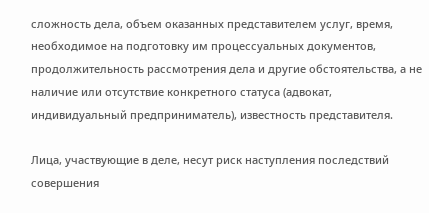сложность дела, объем оказанных представителем услуг, время, необходимое на подготовку им процессуальных документов, продолжительность рассмотрения дела и другие обстоятельства, а не наличие или отсутствие конкретного статуса (адвокат, индивидуальный предприниматель), известность представителя.

Лица, участвующие в деле, несут риск наступления последствий совершения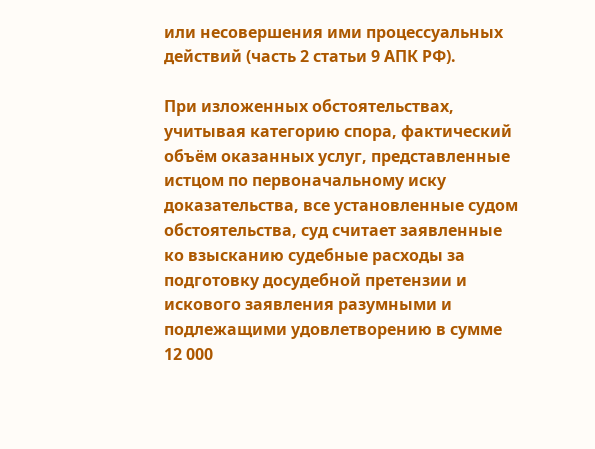или несовершения ими процессуальных действий (часть 2 статьи 9 АПК РФ).

При изложенных обстоятельствах, учитывая категорию спора, фактический объём оказанных услуг, представленные истцом по первоначальному иску доказательства, все установленные судом обстоятельства, суд считает заявленные ко взысканию судебные расходы за подготовку досудебной претензии и искового заявления разумными и подлежащими удовлетворению в сумме 12 000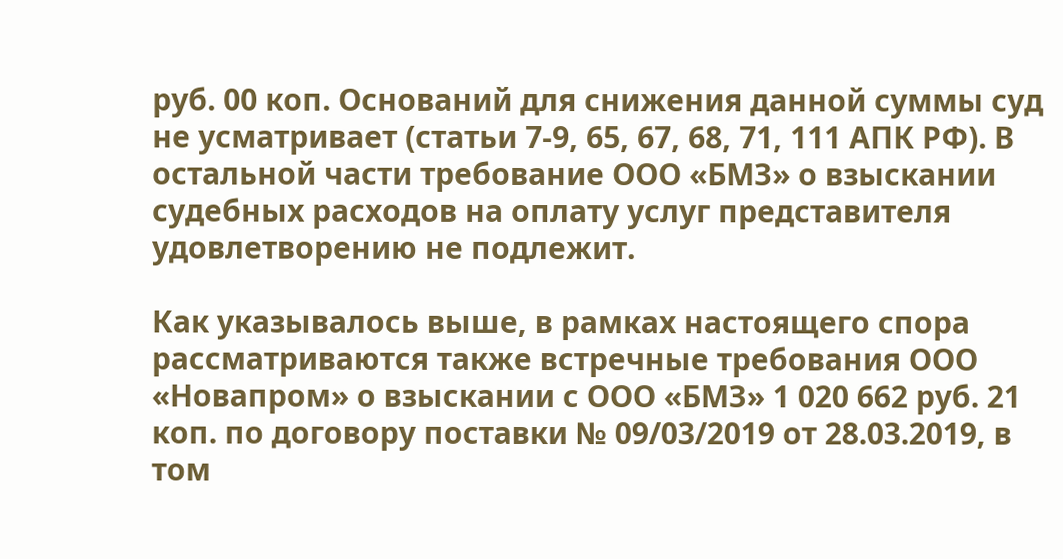руб. 00 коп. Оснований для снижения данной суммы суд не усматривает (статьи 7-9, 65, 67, 68, 71, 111 АПК РФ). В остальной части требование ООО «БМЗ» о взыскании судебных расходов на оплату услуг представителя удовлетворению не подлежит.

Как указывалось выше, в рамках настоящего спора рассматриваются также встречные требования ООО «Новапром» о взыскании с ООО «БМЗ» 1 020 662 руб. 21 коп. по договору поставки № 09/03/2019 от 28.03.2019, в том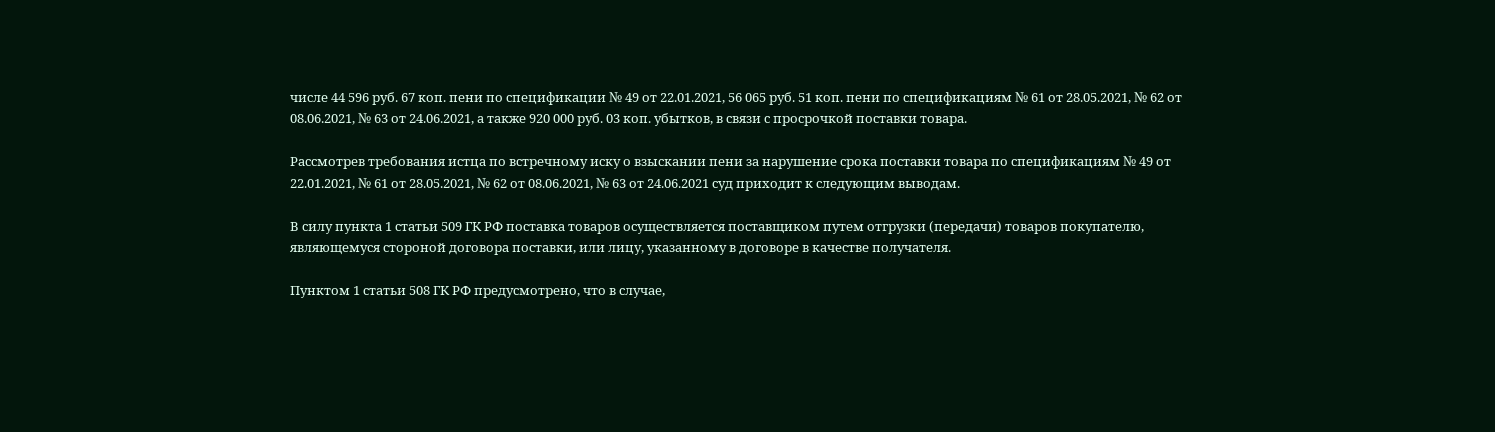числе 44 596 руб. 67 коп. пени по спецификации № 49 от 22.01.2021, 56 065 руб. 51 коп. пени по спецификациям № 61 от 28.05.2021, № 62 от 08.06.2021, № 63 от 24.06.2021, а также 920 000 руб. 03 коп. убытков, в связи с просрочкой поставки товара.

Рассмотрев требования истца по встречному иску о взыскании пени за нарушение срока поставки товара по спецификациям № 49 от 22.01.2021, № 61 от 28.05.2021, № 62 от 08.06.2021, № 63 от 24.06.2021 суд приходит к следующим выводам.

В силу пункта 1 статьи 509 ГК РФ поставка товаров осуществляется поставщиком путем отгрузки (передачи) товаров покупателю, являющемуся стороной договора поставки, или лицу, указанному в договоре в качестве получателя.

Пунктом 1 статьи 508 ГК РФ предусмотрено, что в случае,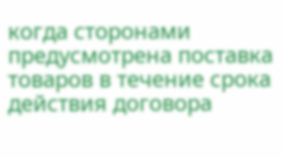когда сторонами предусмотрена поставка товаров в течение срока действия договора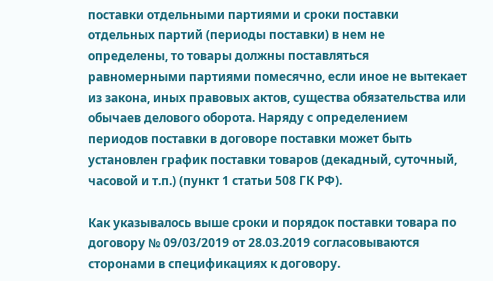поставки отдельными партиями и сроки поставки отдельных партий (периоды поставки) в нем не определены, то товары должны поставляться равномерными партиями помесячно, если иное не вытекает из закона, иных правовых актов, существа обязательства или обычаев делового оборота. Наряду с определением периодов поставки в договоре поставки может быть установлен график поставки товаров (декадный, суточный, часовой и т.п.) (пункт 1 статьи 508 ГК РФ).

Как указывалось выше сроки и порядок поставки товара по договору № 09/03/2019 от 28.03.2019 согласовываются сторонами в спецификациях к договору.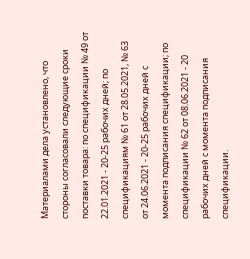Материалами дела установлено, что стороны согласовали следующие сроки поставки товара: по спецификации № 49 от 22.01.2021 - 20-25 рабочих дней; по спецификациям № 61 от 28.05.2021, № 63 от 24.06.2021 - 20-25 рабочих дней с момента подписания спецификации; по спецификации № 62 от 08.06.2021 - 20 рабочих дней с момента подписания спецификации.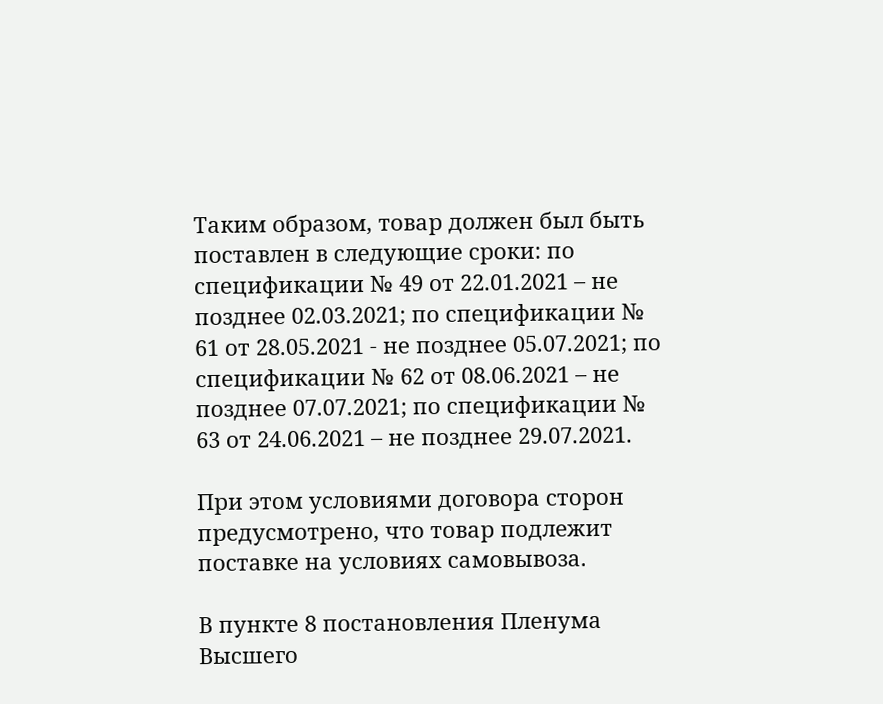Таким образом, товар должен был быть поставлен в следующие сроки: по спецификации № 49 от 22.01.2021 – не позднее 02.03.2021; по спецификации № 61 от 28.05.2021 - не позднее 05.07.2021; по спецификации № 62 от 08.06.2021 – не позднее 07.07.2021; по спецификации № 63 от 24.06.2021 – не позднее 29.07.2021.

При этом условиями договора сторон предусмотрено, что товар подлежит поставке на условиях самовывоза.

В пункте 8 постановления Пленума Высшего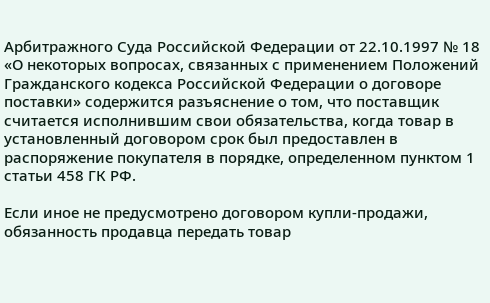Арбитражного Суда Российской Федерации от 22.10.1997 № 18 «О некоторых вопросах, связанных с применением Положений Гражданского кодекса Российской Федерации о договоре поставки» содержится разъяснение о том, что поставщик считается исполнившим свои обязательства, когда товар в установленный договором срок был предоставлен в распоряжение покупателя в порядке, определенном пунктом 1 статьи 458 ГК РФ.

Если иное не предусмотрено договором купли-продажи, обязанность продавца передать товар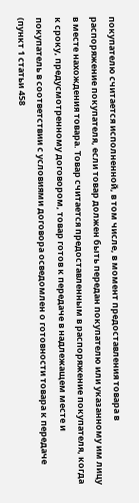покупателю считается исполненной, в том числе, в момент предоставления товара в распоряжение покупателя, если товар должен быть передан покупателю или указанному им лицу в месте нахождения товара. Товар считается предоставленным в распоряжение покупателя, когда к сроку, предусмотренному договором, товар готов к передаче в надлежащем месте и покупатель в соответствии с условиями договора осведомлен о готовности товара к передаче (пункт 1 статьи 458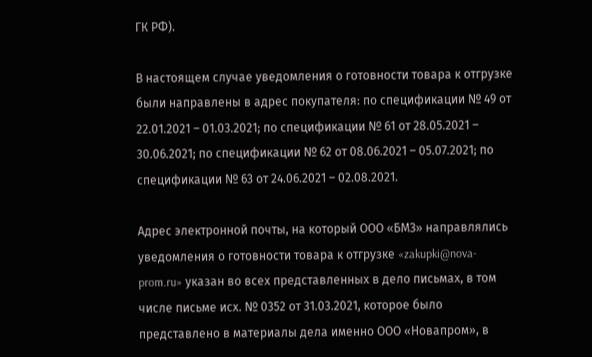ГК РФ).

В настоящем случае уведомления о готовности товара к отгрузке были направлены в адрес покупателя: по спецификации № 49 от 22.01.2021 – 01.03.2021; по спецификации № 61 от 28.05.2021 – 30.06.2021; по спецификации № 62 от 08.06.2021 – 05.07.2021; по спецификации № 63 от 24.06.2021 – 02.08.2021.

Адрес электронной почты, на который ООО «БМЗ» направлялись уведомления о готовности товара к отгрузке «zakupki@nova-prom.ru» указан во всех представленных в дело письмах, в том числе письме исх. № 0352 от 31.03.2021, которое было представлено в материалы дела именно ООО «Новапром», в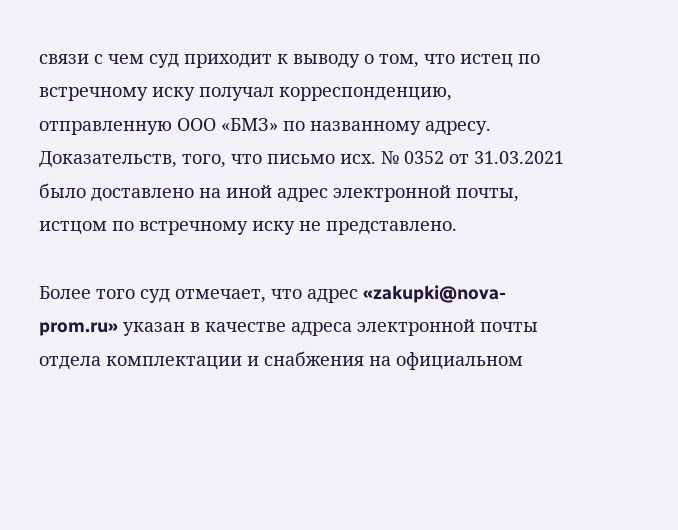связи с чем суд приходит к выводу о том, что истец по встречному иску получал корреспонденцию, отправленную ООО «БМЗ» по названному адресу. Доказательств, того, что письмо исх. № 0352 от 31.03.2021 было доставлено на иной адрес электронной почты, истцом по встречному иску не представлено.

Более того суд отмечает, что адрес «zakupki@nova-prom.ru» указан в качестве адреса электронной почты отдела комплектации и снабжения на официальном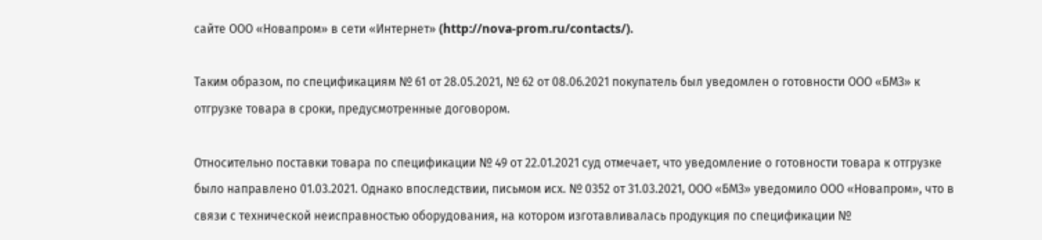сайте ООО «Новапром» в сети «Интернет» (http://nova-prom.ru/contacts/).

Таким образом, по спецификациям № 61 от 28.05.2021, № 62 от 08.06.2021 покупатель был уведомлен о готовности ООО «БМЗ» к отгрузке товара в сроки, предусмотренные договором.

Относительно поставки товара по спецификации № 49 от 22.01.2021 суд отмечает, что уведомление о готовности товара к отгрузке было направлено 01.03.2021. Однако впоследствии, письмом исх. № 0352 от 31.03.2021, ООО «БМЗ» уведомило ООО «Новапром», что в связи с технической неисправностью оборудования, на котором изготавливалась продукция по спецификации №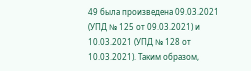49 была произведена 09.03.2021 (УПД № 125 от 09.03.2021) и 10.03.2021 (УПД № 128 от 10.03.2021). Таким образом,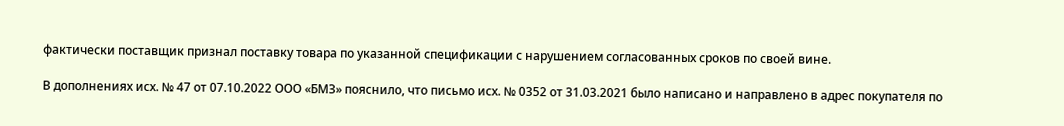фактически поставщик признал поставку товара по указанной спецификации с нарушением согласованных сроков по своей вине.

В дополнениях исх. № 47 от 07.10.2022 ООО «БМЗ» пояснило, что письмо исх. № 0352 от 31.03.2021 было написано и направлено в адрес покупателя по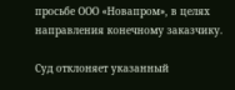просьбе ООО «Новапром», в целях направления конечному заказчику.

Суд отклоняет указанный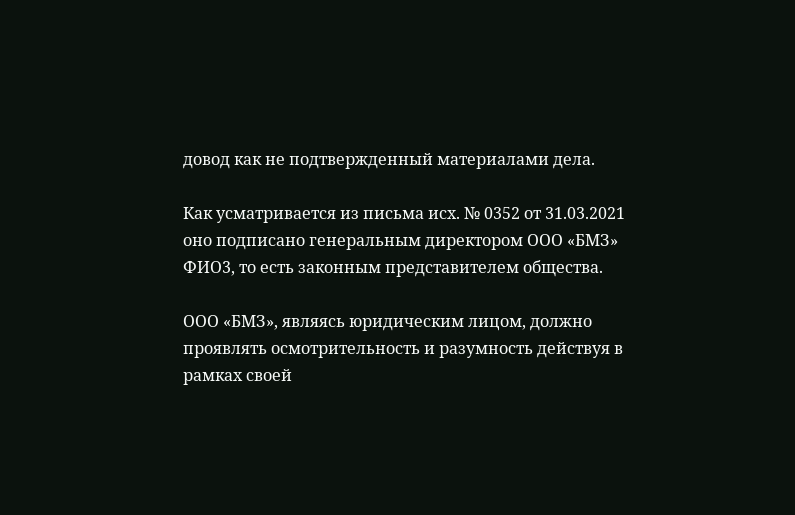довод как не подтвержденный материалами дела.

Как усматривается из письма исх. № 0352 от 31.03.2021 оно подписано генеральным директором ООО «БМЗ» ФИО3, то есть законным представителем общества.

ООО «БМЗ», являясь юридическим лицом, должно проявлять осмотрительность и разумность действуя в рамках своей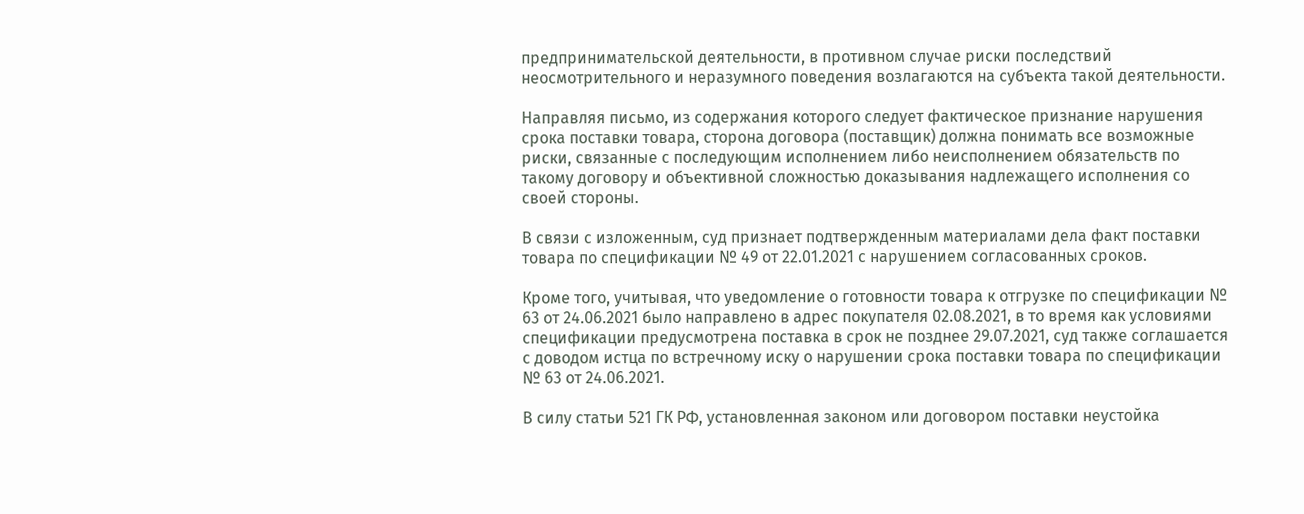предпринимательской деятельности, в противном случае риски последствий неосмотрительного и неразумного поведения возлагаются на субъекта такой деятельности.

Направляя письмо, из содержания которого следует фактическое признание нарушения срока поставки товара, сторона договора (поставщик) должна понимать все возможные риски, связанные с последующим исполнением либо неисполнением обязательств по такому договору и объективной сложностью доказывания надлежащего исполнения со своей стороны.

В связи с изложенным, суд признает подтвержденным материалами дела факт поставки товара по спецификации № 49 от 22.01.2021 с нарушением согласованных сроков.

Кроме того, учитывая, что уведомление о готовности товара к отгрузке по спецификации № 63 от 24.06.2021 было направлено в адрес покупателя 02.08.2021, в то время как условиями спецификации предусмотрена поставка в срок не позднее 29.07.2021, суд также соглашается с доводом истца по встречному иску о нарушении срока поставки товара по спецификации № 63 от 24.06.2021.

В силу статьи 521 ГК РФ, установленная законом или договором поставки неустойка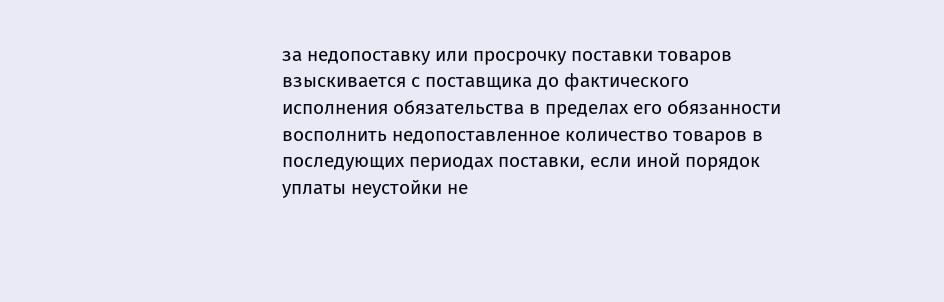за недопоставку или просрочку поставки товаров взыскивается с поставщика до фактического исполнения обязательства в пределах его обязанности восполнить недопоставленное количество товаров в последующих периодах поставки, если иной порядок уплаты неустойки не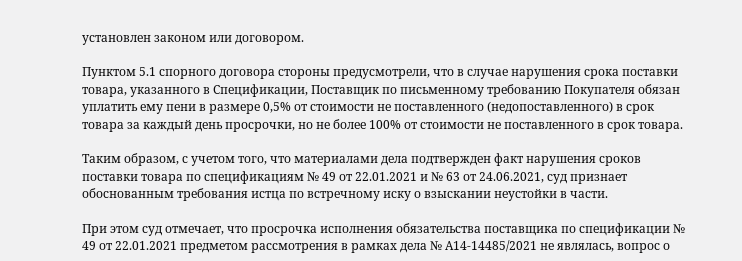установлен законом или договором.

Пунктом 5.1 спорного договора стороны предусмотрели, что в случае нарушения срока поставки товара, указанного в Спецификации, Поставщик по письменному требованию Покупателя обязан уплатить ему пени в размере 0,5% от стоимости не поставленного (недопоставленного) в срок товара за каждый день просрочки, но не более 100% от стоимости не поставленного в срок товара.

Таким образом, с учетом того, что материалами дела подтвержден факт нарушения сроков поставки товара по спецификациям № 49 от 22.01.2021 и № 63 от 24.06.2021, суд признает обоснованным требования истца по встречному иску о взыскании неустойки в части.

При этом суд отмечает, что просрочка исполнения обязательства поставщика по спецификации № 49 от 22.01.2021 предметом рассмотрения в рамках дела № А14-14485/2021 не являлась, вопрос о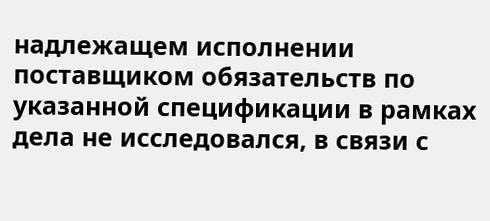надлежащем исполнении поставщиком обязательств по указанной спецификации в рамках дела не исследовался, в связи с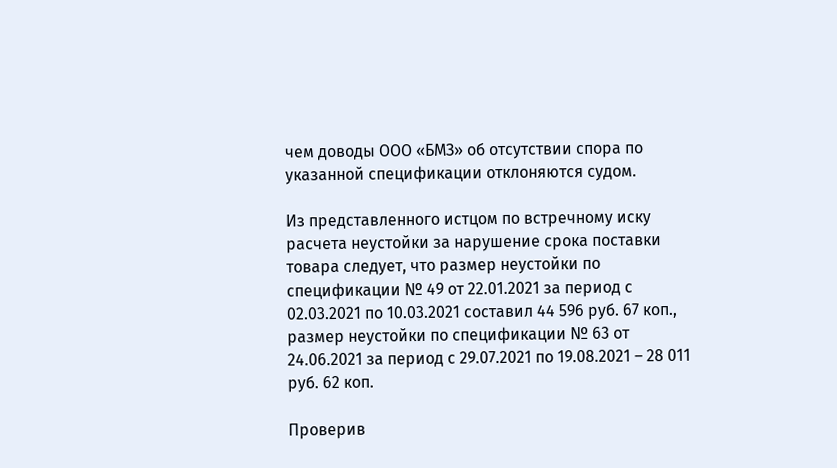чем доводы ООО «БМЗ» об отсутствии спора по указанной спецификации отклоняются судом.

Из представленного истцом по встречному иску расчета неустойки за нарушение срока поставки товара следует, что размер неустойки по спецификации № 49 от 22.01.2021 за период с 02.03.2021 по 10.03.2021 составил 44 596 руб. 67 коп., размер неустойки по спецификации № 63 от 24.06.2021 за период с 29.07.2021 по 19.08.2021 – 28 011 руб. 62 коп.

Проверив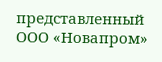представленный ООО «Новапром»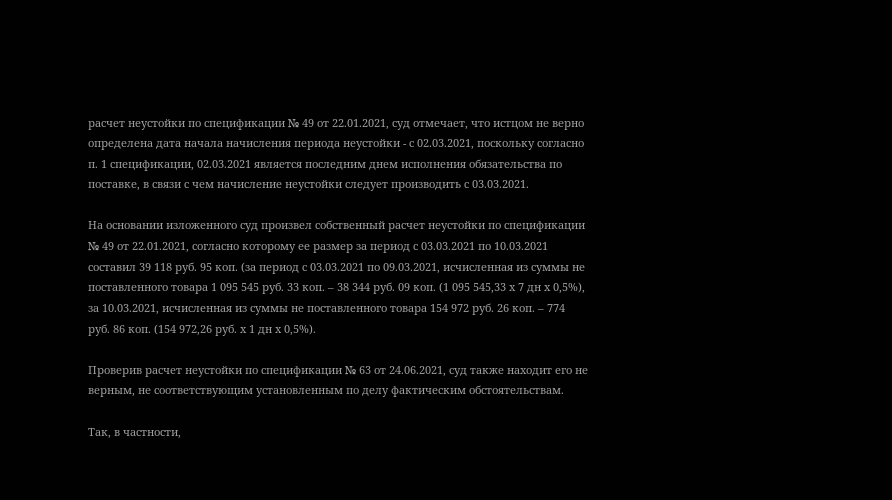расчет неустойки по спецификации № 49 от 22.01.2021, суд отмечает, что истцом не верно определена дата начала начисления периода неустойки - с 02.03.2021, поскольку согласно п. 1 спецификации, 02.03.2021 является последним днем исполнения обязательства по поставке, в связи с чем начисление неустойки следует производить с 03.03.2021.

На основании изложенного суд произвел собственный расчет неустойки по спецификации № 49 от 22.01.2021, согласно которому ее размер за период с 03.03.2021 по 10.03.2021 составил 39 118 руб. 95 коп. (за период с 03.03.2021 по 09.03.2021, исчисленная из суммы не поставленного товара 1 095 545 руб. 33 коп. – 38 344 руб. 09 коп. (1 095 545,33 х 7 дн х 0,5%), за 10.03.2021, исчисленная из суммы не поставленного товара 154 972 руб. 26 коп. – 774 руб. 86 коп. (154 972,26 руб. х 1 дн х 0,5%).

Проверив расчет неустойки по спецификации № 63 от 24.06.2021, суд также находит его не верным, не соответствующим установленным по делу фактическим обстоятельствам.

Так, в частности,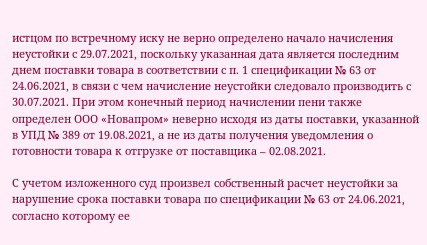истцом по встречному иску не верно определено начало начисления неустойки с 29.07.2021, поскольку указанная дата является последним днем поставки товара в соответствии с п. 1 спецификации № 63 от 24.06.2021, в связи с чем начисление неустойки следовало производить с 30.07.2021. При этом конечный период начислении пени также определен ООО «Новапром» неверно исходя из даты поставки, указанной в УПД № 389 от 19.08.2021, а не из даты получения уведомления о готовности товара к отгрузке от поставщика – 02.08.2021.

С учетом изложенного суд произвел собственный расчет неустойки за нарушение срока поставки товара по спецификации № 63 от 24.06.2021, согласно которому ее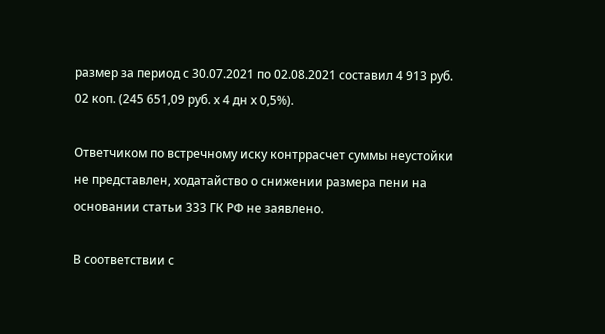размер за период с 30.07.2021 по 02.08.2021 составил 4 913 руб. 02 коп. (245 651,09 руб. х 4 дн х 0,5%).

Ответчиком по встречному иску контррасчет суммы неустойки не представлен, ходатайство о снижении размера пени на основании статьи 333 ГК РФ не заявлено.

В соответствии с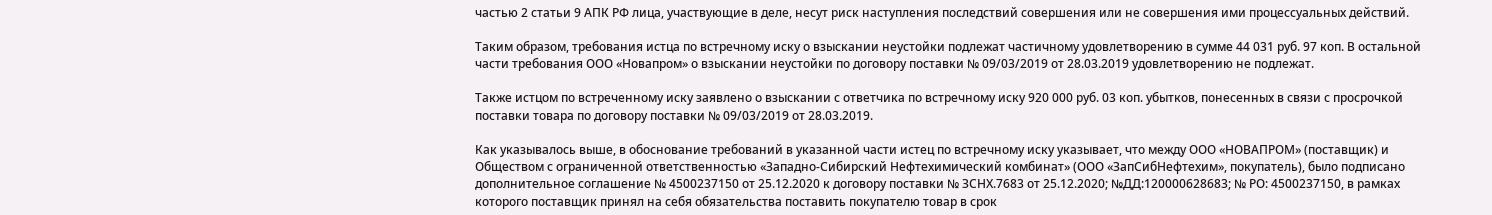частью 2 статьи 9 АПК РФ лица, участвующие в деле, несут риск наступления последствий совершения или не совершения ими процессуальных действий.

Таким образом, требования истца по встречному иску о взыскании неустойки подлежат частичному удовлетворению в сумме 44 031 руб. 97 коп. В остальной части требования ООО «Новапром» о взыскании неустойки по договору поставки № 09/03/2019 от 28.03.2019 удовлетворению не подлежат.

Также истцом по встреченному иску заявлено о взыскании с ответчика по встречному иску 920 000 руб. 03 коп. убытков, понесенных в связи с просрочкой поставки товара по договору поставки № 09/03/2019 от 28.03.2019.

Как указывалось выше, в обоснование требований в указанной части истец по встречному иску указывает, что между ООО «НОВАПРОМ» (поставщик) и Обществом с ограниченной ответственностью «Западно-Сибирский Нефтехимический комбинат» (ООО «ЗапСибНефтехим», покупатель), было подписано дополнительное соглашение № 4500237150 от 25.12.2020 к договору поставки № ЗСНХ.7683 от 25.12.2020; №ДД:120000628683; № РО: 4500237150, в рамках которого поставщик принял на себя обязательства поставить покупателю товар в срок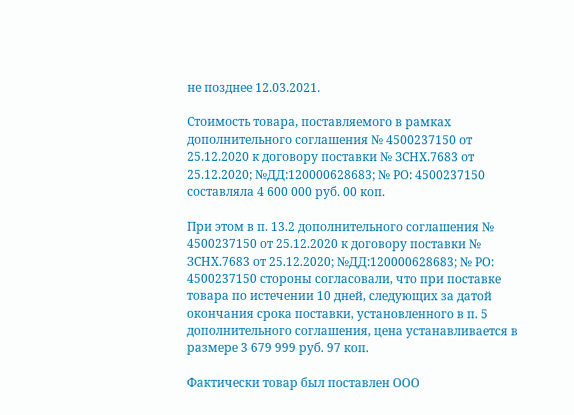не позднее 12.03.2021.

Стоимость товара, поставляемого в рамках дополнительного соглашения № 4500237150 от 25.12.2020 к договору поставки № ЗСНХ.7683 от 25.12.2020; №ДД:120000628683; № РО: 4500237150 составляла 4 600 000 руб. 00 коп.

При этом в п. 13.2 дополнительного соглашения № 4500237150 от 25.12.2020 к договору поставки № ЗСНХ.7683 от 25.12.2020; №ДД:120000628683; № РО: 4500237150 стороны согласовали, что при поставке товара по истечении 10 дней, следующих за датой окончания срока поставки, установленного в п. 5 дополнительного соглашения, цена устанавливается в размере 3 679 999 руб. 97 коп.

Фактически товар был поставлен ООО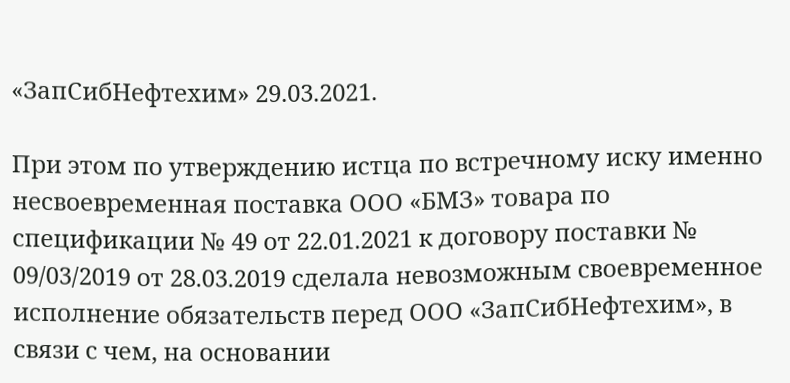«ЗапСибНефтехим» 29.03.2021.

При этом по утверждению истца по встречному иску именно несвоевременная поставка ООО «БМЗ» товара по спецификации № 49 от 22.01.2021 к договору поставки № 09/03/2019 от 28.03.2019 сделала невозможным своевременное исполнение обязательств перед ООО «ЗапСибНефтехим», в связи с чем, на основании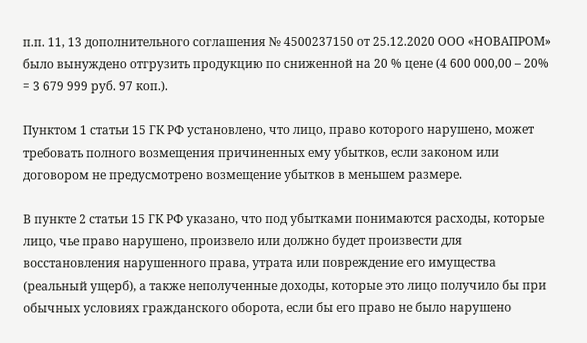п.п. 11, 13 дополнительного соглашения № 4500237150 от 25.12.2020 ООО «НОВАПРОМ» было вынуждено отгрузить продукцию по сниженной на 20 % цене (4 600 000,00 – 20% = 3 679 999 руб. 97 коп.).

Пунктом 1 статьи 15 ГК РФ установлено, что лицо, право которого нарушено, может требовать полного возмещения причиненных ему убытков, если законом или договором не предусмотрено возмещение убытков в меньшем размере.

В пункте 2 статьи 15 ГК РФ указано, что под убытками понимаются расходы, которые лицо, чье право нарушено, произвело или должно будет произвести для восстановления нарушенного права, утрата или повреждение его имущества (реальный ущерб), а также неполученные доходы, которые это лицо получило бы при обычных условиях гражданского оборота, если бы его право не было нарушено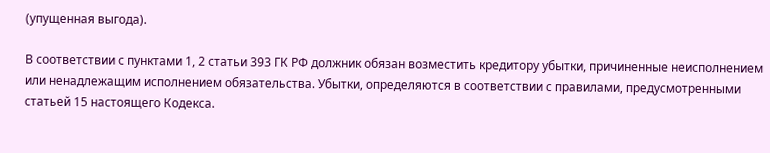(упущенная выгода).

В соответствии с пунктами 1, 2 статьи 393 ГК РФ должник обязан возместить кредитору убытки, причиненные неисполнением или ненадлежащим исполнением обязательства. Убытки, определяются в соответствии с правилами, предусмотренными статьей 15 настоящего Кодекса.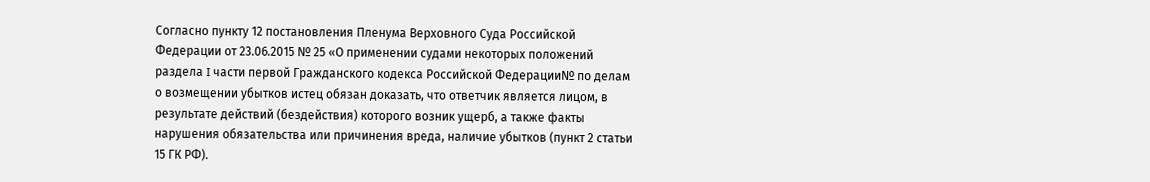Согласно пункту 12 постановления Пленума Верховного Суда Российской Федерации от 23.06.2015 № 25 «О применении судами некоторых положений раздела I части первой Гражданского кодекса Российской Федерации№ по делам о возмещении убытков истец обязан доказать, что ответчик является лицом, в результате действий (бездействия) которого возник ущерб, а также факты нарушения обязательства или причинения вреда, наличие убытков (пункт 2 статьи 15 ГК РФ).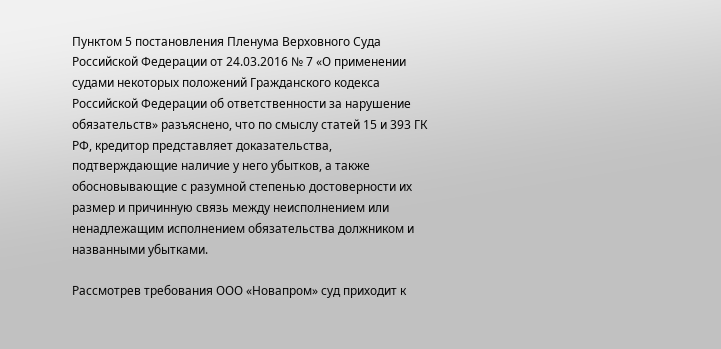Пунктом 5 постановления Пленума Верховного Суда Российской Федерации от 24.03.2016 № 7 «О применении судами некоторых положений Гражданского кодекса Российской Федерации об ответственности за нарушение обязательств» разъяснено, что по смыслу статей 15 и 393 ГК РФ, кредитор представляет доказательства, подтверждающие наличие у него убытков, а также обосновывающие с разумной степенью достоверности их размер и причинную связь между неисполнением или ненадлежащим исполнением обязательства должником и названными убытками.

Рассмотрев требования ООО «Новапром» суд приходит к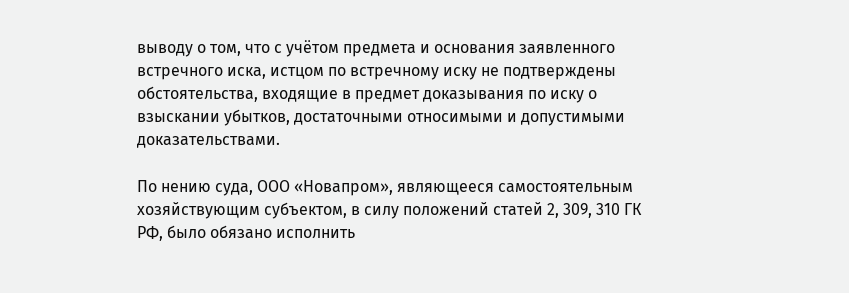выводу о том, что с учётом предмета и основания заявленного встречного иска, истцом по встречному иску не подтверждены обстоятельства, входящие в предмет доказывания по иску о взыскании убытков, достаточными относимыми и допустимыми доказательствами.

По нению суда, ООО «Новапром», являющееся самостоятельным хозяйствующим субъектом, в силу положений статей 2, 309, 310 ГК РФ, было обязано исполнить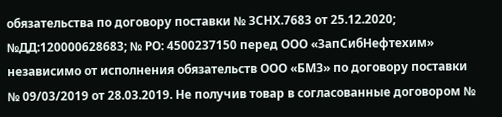обязательства по договору поставки № ЗСНХ.7683 от 25.12.2020; №ДД:120000628683; № РО: 4500237150 перед ООО «ЗапСибНефтехим» независимо от исполнения обязательств ООО «БМЗ» по договору поставки № 09/03/2019 от 28.03.2019. Не получив товар в согласованные договором №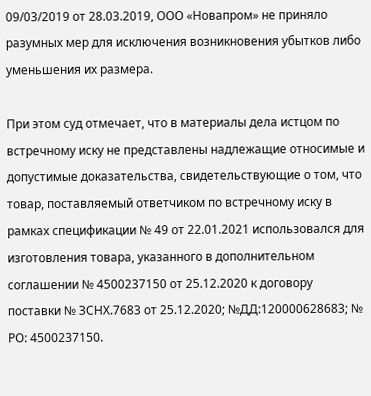09/03/2019 от 28.03.2019, ООО «Новапром» не приняло разумных мер для исключения возникновения убытков либо уменьшения их размера.

При этом суд отмечает, что в материалы дела истцом по встречному иску не представлены надлежащие относимые и допустимые доказательства, свидетельствующие о том, что товар, поставляемый ответчиком по встречному иску в рамках спецификации № 49 от 22.01.2021 использовался для изготовления товара, указанного в дополнительном соглашении № 4500237150 от 25.12.2020 к договору поставки № ЗСНХ.7683 от 25.12.2020; №ДД:120000628683; № РО: 4500237150.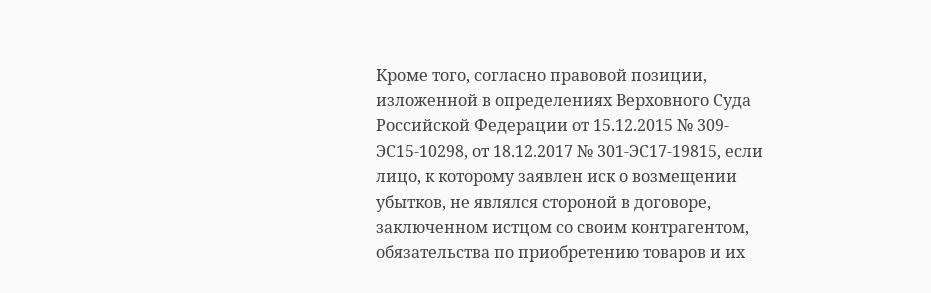Кроме того, согласно правовой позиции, изложенной в определениях Верховного Суда Российской Федерации от 15.12.2015 № 309-ЭС15-10298, от 18.12.2017 № 301-ЭС17-19815, если лицо, к которому заявлен иск о возмещении убытков, не являлся стороной в договоре, заключенном истцом со своим контрагентом, обязательства по приобретению товаров и их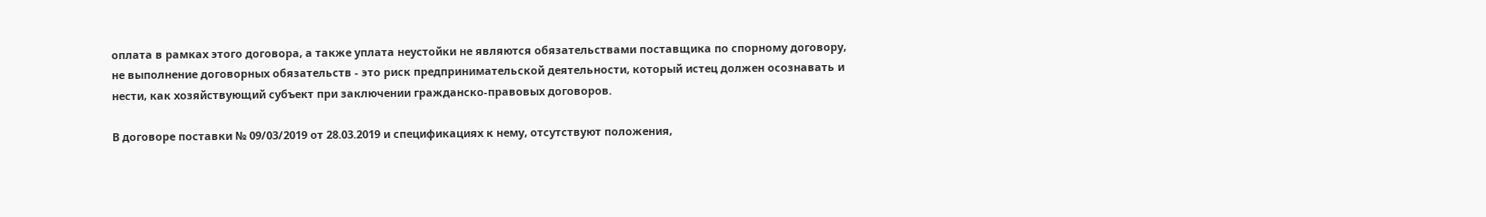оплата в рамках этого договора, а также уплата неустойки не являются обязательствами поставщика по спорному договору, не выполнение договорных обязательств - это риск предпринимательской деятельности, который истец должен осознавать и нести, как хозяйствующий субъект при заключении гражданско-правовых договоров.

В договоре поставки № 09/03/2019 от 28.03.2019 и спецификациях к нему, отсутствуют положения,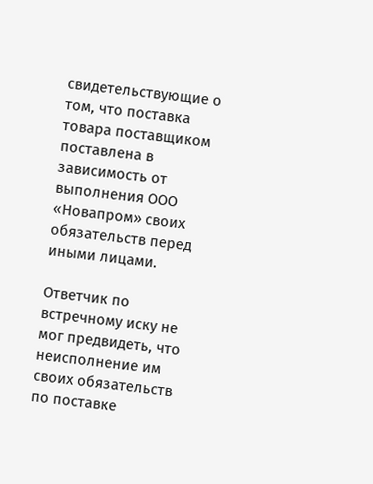свидетельствующие о том, что поставка товара поставщиком поставлена в зависимость от выполнения ООО «Новапром» своих обязательств перед иными лицами.

Ответчик по встречному иску не мог предвидеть, что неисполнение им своих обязательств по поставке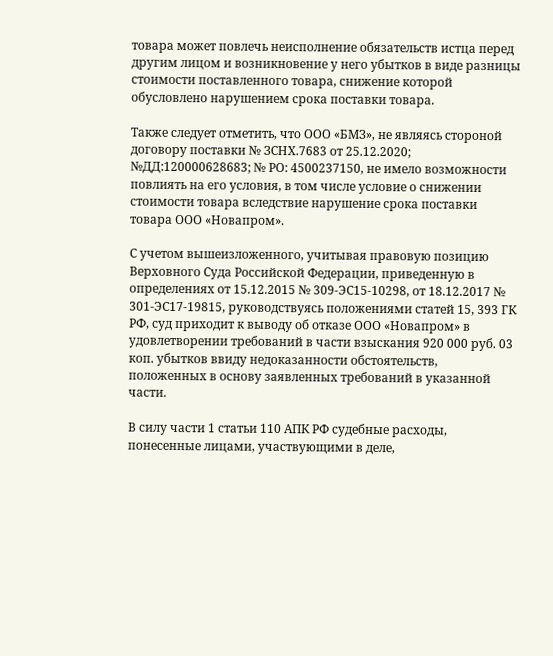товара может повлечь неисполнение обязательств истца перед другим лицом и возникновение у него убытков в виде разницы стоимости поставленного товара, снижение которой обусловлено нарушением срока поставки товара.

Также следует отметить, что ООО «БМЗ», не являясь стороной договору поставки № ЗСНХ.7683 от 25.12.2020; №ДД:120000628683; № РО: 4500237150, не имело возможности повлиять на его условия, в том числе условие о снижении стоимости товара вследствие нарушение срока поставки товара ООО «Новапром».

С учетом вышеизложенного, учитывая правовую позицию Верховного Суда Российской Федерации, приведенную в определениях от 15.12.2015 № 309-ЭС15-10298, от 18.12.2017 № 301-ЭС17-19815, руководствуясь положениями статей 15, 393 ГК РФ, суд приходит к выводу об отказе ООО «Новапром» в удовлетворении требований в части взыскания 920 000 руб. 03 коп. убытков ввиду недоказанности обстоятельств, положенных в основу заявленных требований в указанной части.

В силу части 1 статьи 110 АПК РФ судебные расходы, понесенные лицами, участвующими в деле,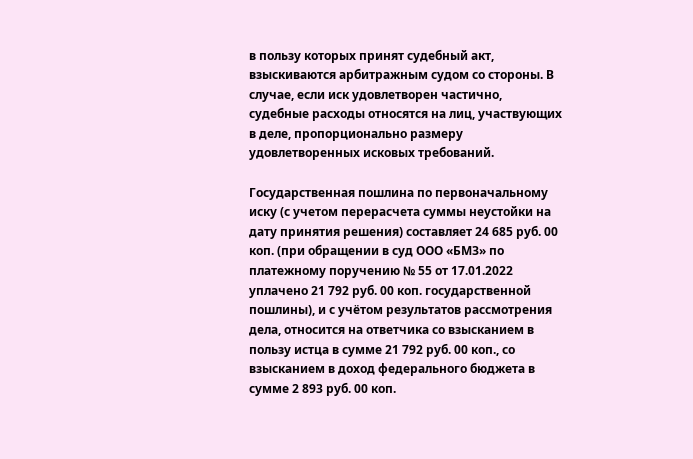в пользу которых принят судебный акт, взыскиваются арбитражным судом со стороны. В случае, если иск удовлетворен частично, судебные расходы относятся на лиц, участвующих в деле, пропорционально размеру удовлетворенных исковых требований.

Государственная пошлина по первоначальному иску (с учетом перерасчета суммы неустойки на дату принятия решения) составляет 24 685 руб. 00 коп. (при обращении в суд ООО «БМЗ» по платежному поручению № 55 от 17.01.2022 уплачено 21 792 руб. 00 коп. государственной пошлины), и с учётом результатов рассмотрения дела, относится на ответчика со взысканием в пользу истца в сумме 21 792 руб. 00 коп., со взысканием в доход федерального бюджета в сумме 2 893 руб. 00 коп.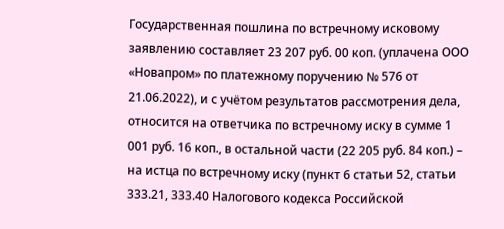Государственная пошлина по встречному исковому заявлению составляет 23 207 руб. 00 коп. (уплачена ООО «Новапром» по платежному поручению № 576 от 21.06.2022), и с учётом результатов рассмотрения дела, относится на ответчика по встречному иску в сумме 1 001 руб. 16 коп., в остальной части (22 205 руб. 84 коп.) – на истца по встречному иску (пункт 6 статьи 52, статьи 333.21, 333.40 Налогового кодекса Российской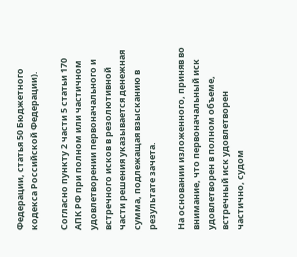Федерации, статья 50 Бюджетного кодекса Российской Федерации).

Согласно пункту 2 части 5 статьи 170 АПК РФ при полном или частичном удовлетворении первоначального и встречного исков в резолютивной части решения указывается денежная сумма, подлежащая взысканию в результате зачета.

На основании изложенного, приняв во внимание, что первоначальный иск удовлетворен в полном объеме, встречный иск удовлетворен частично, судом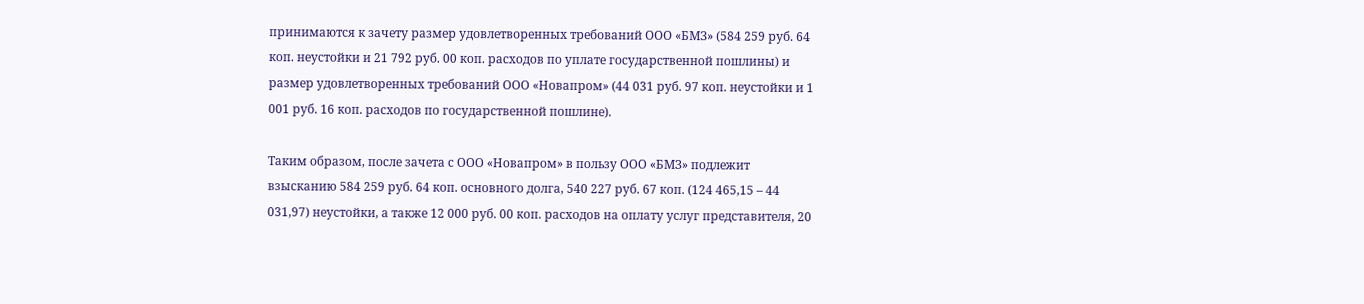принимаются к зачету размер удовлетворенных требований ООО «БМЗ» (584 259 руб. 64 коп. неустойки и 21 792 руб. 00 коп. расходов по уплате государственной пошлины) и размер удовлетворенных требований ООО «Новапром» (44 031 руб. 97 коп. неустойки и 1 001 руб. 16 коп. расходов по государственной пошлине).

Таким образом, после зачета с ООО «Новапром» в пользу ООО «БМЗ» подлежит взысканию 584 259 руб. 64 коп. основного долга, 540 227 руб. 67 коп. (124 465,15 – 44 031,97) неустойки, а также 12 000 руб. 00 коп. расходов на оплату услуг представителя, 20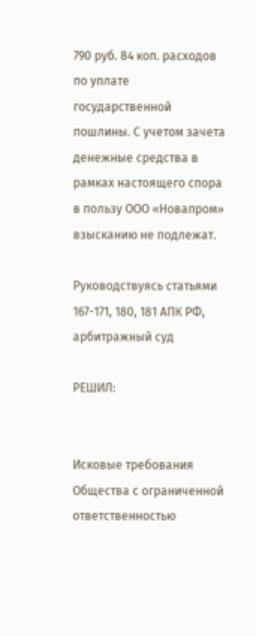790 руб. 84 коп. расходов по уплате государственной пошлины. С учетом зачета денежные средства в рамках настоящего спора в пользу ООО «Новапром» взысканию не подлежат.

Руководствуясь статьями 167-171, 180, 181 АПК РФ, арбитражный суд

РЕШИЛ:


Исковые требования Общества с ограниченной ответственностью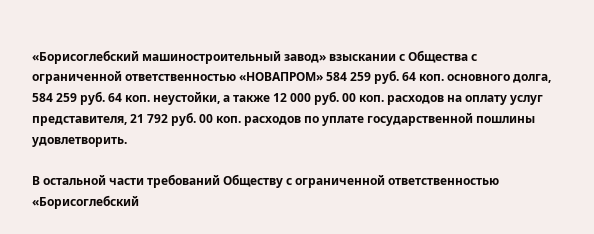«Борисоглебский машиностроительный завод» взыскании с Общества с ограниченной ответственностью «НОВАПРОМ» 584 259 руб. 64 коп. основного долга, 584 259 руб. 64 коп. неустойки, а также 12 000 руб. 00 коп. расходов на оплату услуг представителя, 21 792 руб. 00 коп. расходов по уплате государственной пошлины удовлетворить.

В остальной части требований Обществу с ограниченной ответственностью «Борисоглебский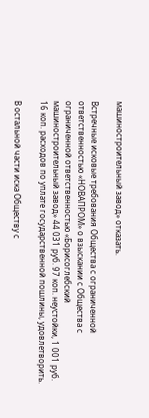машиностроительный завод» отказать.

Встречные исковые требования Общества с ограниченной ответственностью «НОВАПРОМ» о взыскании с Общества с ограниченной ответственностью «Борисоглебский машиностроительный завод» 44 031 руб. 97 коп. неустойки, 1 001 руб. 16 коп. расходов по уплате государственной пошлины, удовлетворить.

В остальной части иска Обществу с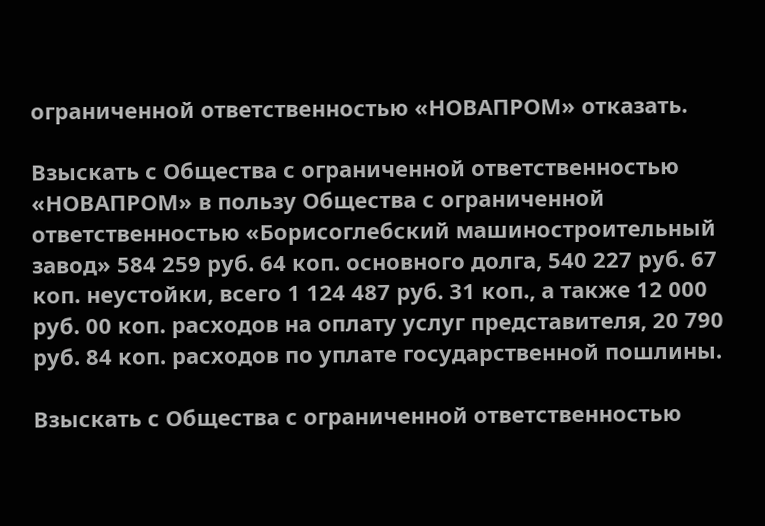ограниченной ответственностью «НОВАПРОМ» отказать.

Взыскать с Общества с ограниченной ответственностью «НОВАПРОМ» в пользу Общества с ограниченной ответственностью «Борисоглебский машиностроительный завод» 584 259 руб. 64 коп. основного долга, 540 227 руб. 67 коп. неустойки, всего 1 124 487 руб. 31 коп., а также 12 000 руб. 00 коп. расходов на оплату услуг представителя, 20 790 руб. 84 коп. расходов по уплате государственной пошлины.

Взыскать с Общества с ограниченной ответственностью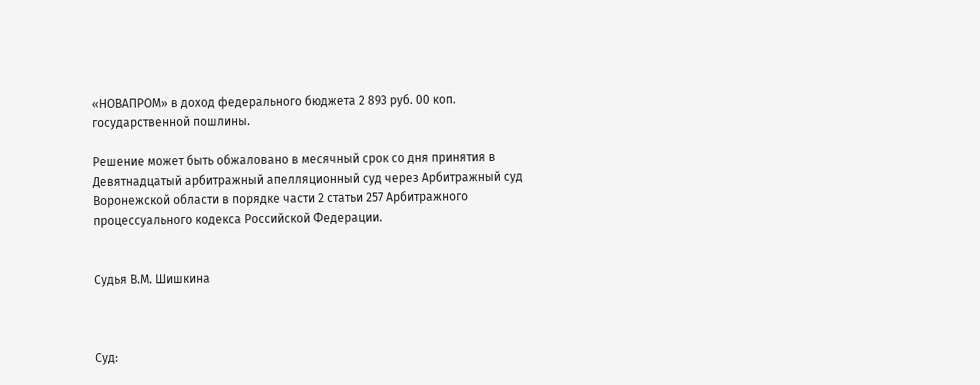«НОВАПРОМ» в доход федерального бюджета 2 893 руб. 00 коп. государственной пошлины.

Решение может быть обжаловано в месячный срок со дня принятия в Девятнадцатый арбитражный апелляционный суд через Арбитражный суд Воронежской области в порядке части 2 статьи 257 Арбитражного процессуального кодекса Российской Федерации.


Судья В.М. Шишкина



Суд: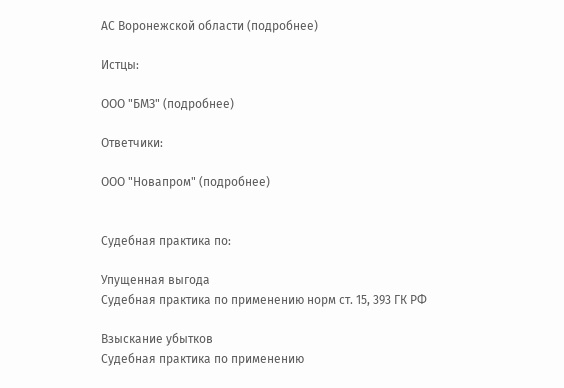АС Воронежской области (подробнее)

Истцы:

ООО "БМЗ" (подробнее)

Ответчики:

ООО "Новапром" (подробнее)


Судебная практика по:

Упущенная выгода
Судебная практика по применению норм ст. 15, 393 ГК РФ

Взыскание убытков
Судебная практика по применению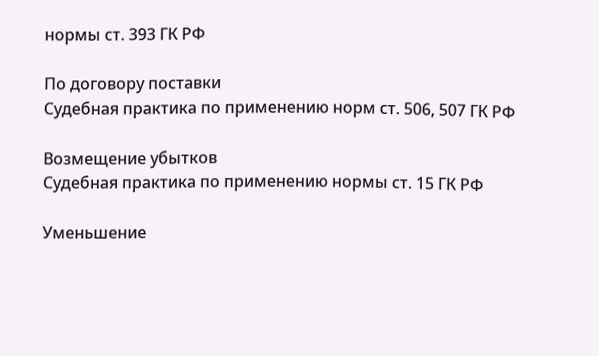нормы ст. 393 ГК РФ

По договору поставки
Судебная практика по применению норм ст. 506, 507 ГК РФ

Возмещение убытков
Судебная практика по применению нормы ст. 15 ГК РФ

Уменьшение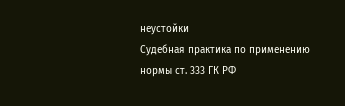неустойки
Судебная практика по применению нормы ст. 333 ГК РФ